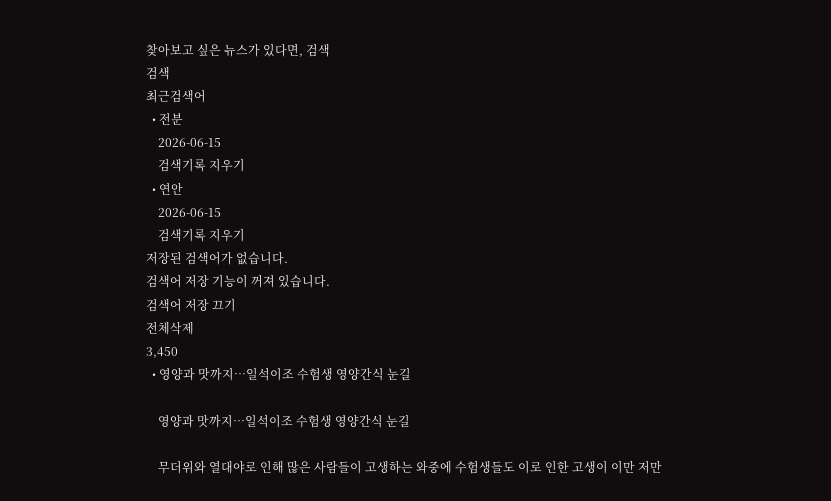찾아보고 싶은 뉴스가 있다면, 검색
검색
최근검색어
  • 전분
    2026-06-15
    검색기록 지우기
  • 연안
    2026-06-15
    검색기록 지우기
저장된 검색어가 없습니다.
검색어 저장 기능이 꺼져 있습니다.
검색어 저장 끄기
전체삭제
3,450
  • 영양과 맛까지…일석이조 수험생 영양간식 눈길

    영양과 맛까지…일석이조 수험생 영양간식 눈길

    무더위와 열대야로 인해 많은 사람들이 고생하는 와중에 수험생들도 이로 인한 고생이 이만 저만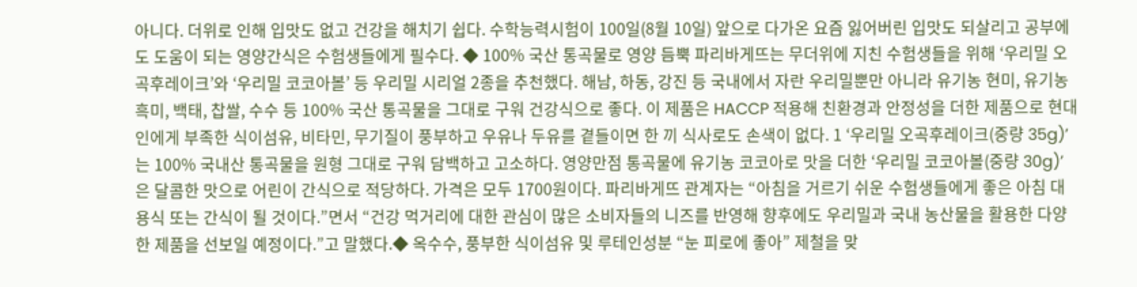아니다. 더위로 인해 입맛도 없고 건강을 해치기 쉽다. 수학능력시험이 100일(8월 10일) 앞으로 다가온 요즘 잃어버린 입맛도 되살리고 공부에도 도움이 되는 영양간식은 수험생들에게 필수다. ◆ 100% 국산 통곡물로 영양 듬뿍 파리바게뜨는 무더위에 지친 수험생들을 위해 ‘우리밀 오곡후레이크’와 ‘우리밀 코코아볼’ 등 우리밀 시리얼 2종을 추천했다. 해남, 하동, 강진 등 국내에서 자란 우리밀뿐만 아니라 유기농 현미, 유기농 흑미, 백태, 찹쌀, 수수 등 100% 국산 통곡물을 그대로 구워 건강식으로 좋다. 이 제품은 HACCP 적용해 친환경과 안정성을 더한 제품으로 현대인에게 부족한 식이섬유, 비타민, 무기질이 풍부하고 우유나 두유를 곁들이면 한 끼 식사로도 손색이 없다. 1 ‘우리밀 오곡후레이크(중량 35g)’는 100% 국내산 통곡물을 원형 그대로 구워 담백하고 고소하다. 영양만점 통곡물에 유기농 코코아로 맛을 더한 ‘우리밀 코코아볼(중량 30g)’은 달콤한 맛으로 어린이 간식으로 적당하다. 가격은 모두 1700원이다. 파리바게뜨 관계자는 “아침을 거르기 쉬운 수험생들에게 좋은 아침 대용식 또는 간식이 될 것이다.”면서 “건강 먹거리에 대한 관심이 많은 소비자들의 니즈를 반영해 향후에도 우리밀과 국내 농산물을 활용한 다양한 제품을 선보일 예정이다.”고 말했다.◆ 옥수수, 풍부한 식이섬유 및 루테인성분 “눈 피로에 좋아” 제철을 맞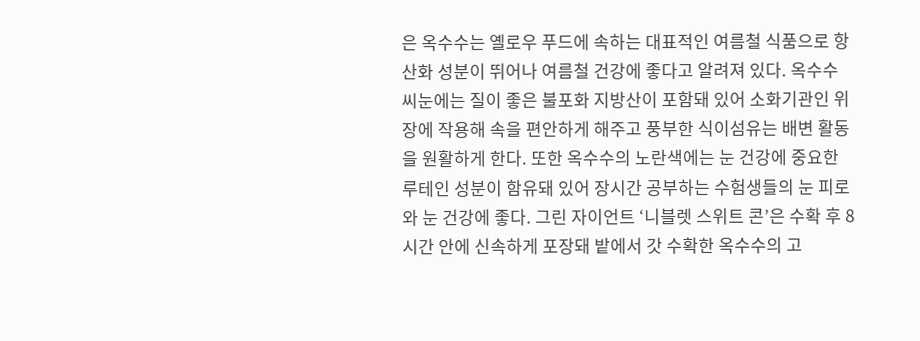은 옥수수는 옐로우 푸드에 속하는 대표적인 여름철 식품으로 항산화 성분이 뛰어나 여름철 건강에 좋다고 알려져 있다. 옥수수 씨눈에는 질이 좋은 불포화 지방산이 포함돼 있어 소화기관인 위장에 작용해 속을 편안하게 해주고 풍부한 식이섬유는 배변 활동을 원활하게 한다. 또한 옥수수의 노란색에는 눈 건강에 중요한 루테인 성분이 함유돼 있어 장시간 공부하는 수험생들의 눈 피로와 눈 건강에 좋다. 그린 자이언트 ‘니블렛 스위트 콘’은 수확 후 8시간 안에 신속하게 포장돼 밭에서 갓 수확한 옥수수의 고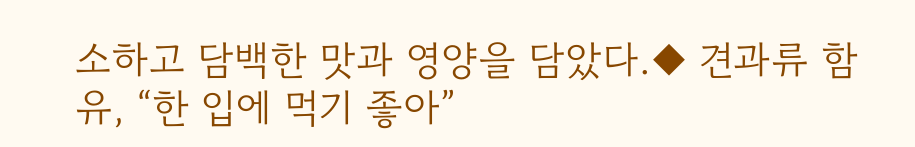소하고 담백한 맛과 영양을 담았다.◆ 견과류 함유, “한 입에 먹기 좋아”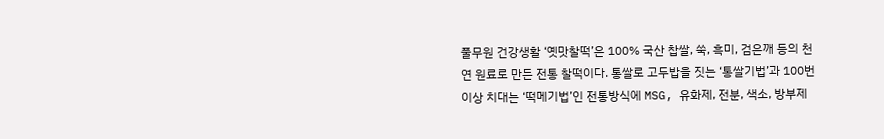풀무원 건강생활 ‘옛맛찰떡’은 100% 국산 찹쌀, 쑥, 흑미, 검은깨 등의 천연 원료로 만든 전통 찰떡이다. 통쌀로 고두밥을 짓는 ‘통쌀기법’과 100번 이상 치대는 ‘떡메기법’인 전통방식에 MSG, 유화제, 전분, 색소, 방부제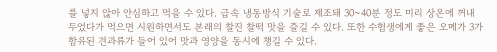를 넣지 않아 안심하고 먹을 수 있다. 급속 냉동방식 기술로 제조돼 30~40분 정도 미리 상온에 꺼내 두었다가 먹으면 시원하면서도 본래의 찰진 찰떡 맛을 즐길 수 있다. 또한 수험생에게 좋은 오메가 3가 함유된 견과류가 들어 있어 맛과 영양을 동시에 챙길 수 있다.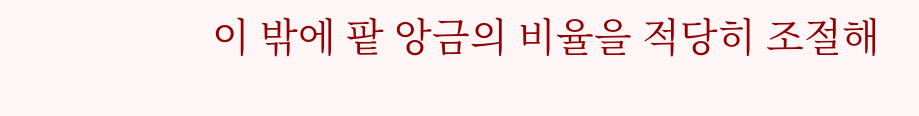이 밖에 팥 앙금의 비율을 적당히 조절해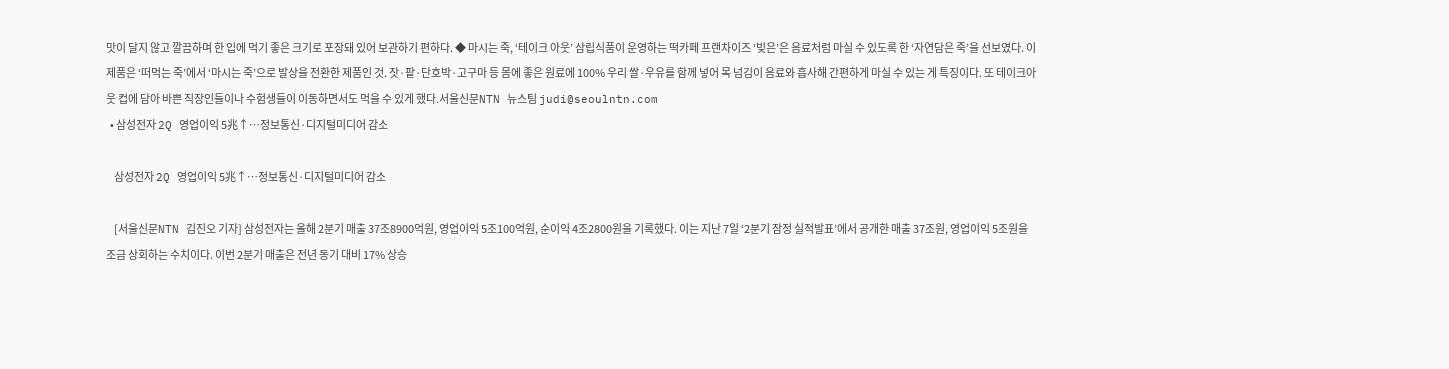맛이 달지 않고 깔끔하며 한 입에 먹기 좋은 크기로 포장돼 있어 보관하기 편하다. ◆ 마시는 죽, ‘테이크 아웃’ 삼립식품이 운영하는 떡카페 프랜차이즈 ‘빚은’은 음료처럼 마실 수 있도록 한 ‘자연담은 죽’을 선보였다. 이 제품은 ‘떠먹는 죽’에서 ‘마시는 죽’으로 발상을 전환한 제품인 것. 잣·팥·단호박·고구마 등 몸에 좋은 원료에 100% 우리 쌀·우유를 함께 넣어 목 넘김이 음료와 흡사해 간편하게 마실 수 있는 게 특징이다. 또 테이크아웃 컵에 담아 바쁜 직장인들이나 수험생들이 이동하면서도 먹을 수 있게 했다.서울신문NTN 뉴스팀 judi@seoulntn.com
  • 삼성전자 2Q 영업이익 5兆↑…정보통신·디지털미디어 감소

    삼성전자 2Q 영업이익 5兆↑…정보통신·디지털미디어 감소

    [서울신문NTN 김진오 기자] 삼성전자는 올해 2분기 매출 37조8900억원, 영업이익 5조100억원, 순이익 4조2800원을 기록했다. 이는 지난 7일 ‘2분기 잠정 실적발표’에서 공개한 매출 37조원, 영업이익 5조원을 조금 상회하는 수치이다. 이번 2분기 매출은 전년 동기 대비 17% 상승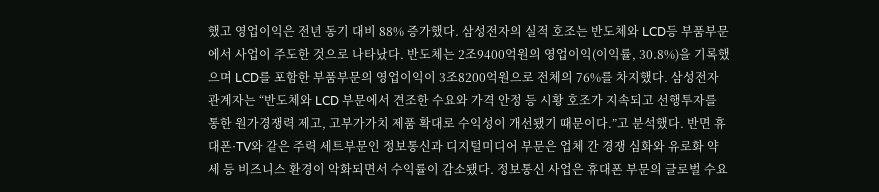했고 영업이익은 전년 동기 대비 88% 증가했다. 삼성전자의 실적 호조는 반도체와 LCD등 부품부문에서 사업이 주도한 것으로 나타났다. 반도체는 2조9400억원의 영업이익(이익률, 30.8%)을 기록했으며 LCD를 포함한 부품부문의 영업이익이 3조8200억원으로 전체의 76%를 차지했다. 삼성전자 관계자는 “반도체와 LCD 부문에서 견조한 수요와 가격 안정 등 시황 호조가 지속되고 선행투자를 통한 원가경쟁력 제고, 고부가가치 제품 확대로 수익성이 개선됐기 때문이다.”고 분석했다. 반면 휴대폰·TV와 같은 주력 세트부문인 정보통신과 디지털미디어 부문은 업체 간 경쟁 심화와 유로화 약세 등 비즈니스 환경이 악화되면서 수익률이 감소됐다. 정보통신 사업은 휴대폰 부문의 글로벌 수요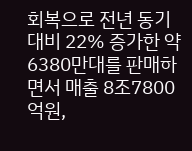회복으로 전년 동기 대비 22% 증가한 약 6380만대를 판매하면서 매출 8조7800억원,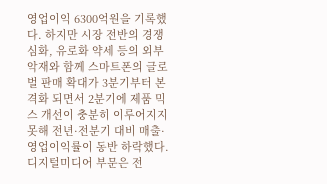영업이익 6300억원을 기록했다. 하지만 시장 전반의 경쟁 심화, 유로화 약세 등의 외부 악재와 함께 스마트폰의 글로벌 판매 확대가 3분기부터 본격화 되면서 2분기에 제품 믹스 개선이 충분히 이루어지지 못해 전년·전분기 대비 매출·영업이익률이 동반 하락했다. 디지털미디어 부문은 전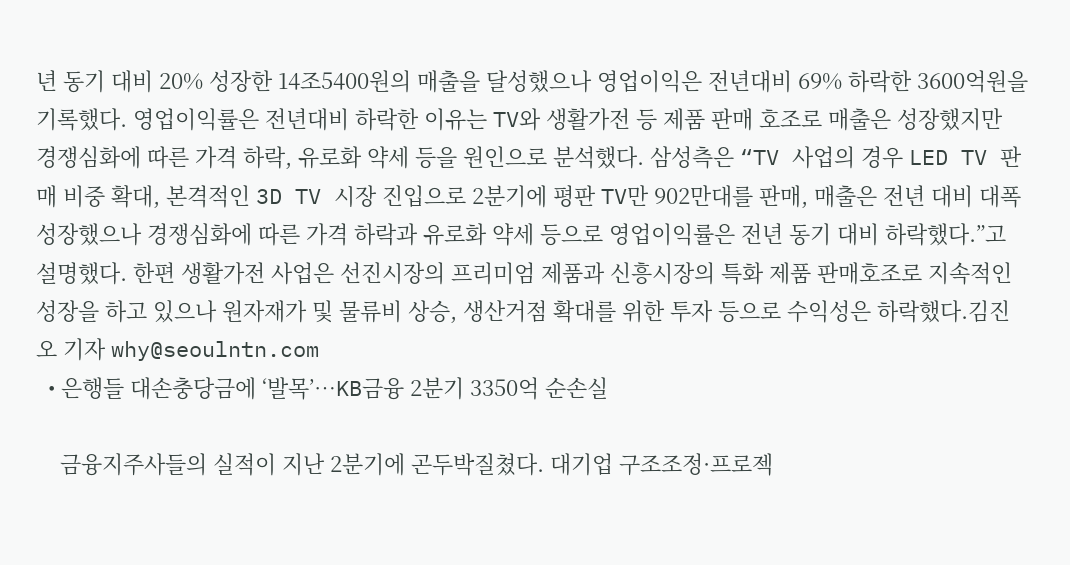년 동기 대비 20% 성장한 14조5400원의 매출을 달성했으나 영업이익은 전년대비 69% 하락한 3600억원을 기록했다. 영업이익률은 전년대비 하락한 이유는 TV와 생활가전 등 제품 판매 호조로 매출은 성장했지만 경쟁심화에 따른 가격 하락, 유로화 약세 등을 원인으로 분석했다. 삼성측은 “TV 사업의 경우 LED TV 판매 비중 확대, 본격적인 3D TV 시장 진입으로 2분기에 평판 TV만 902만대를 판매, 매출은 전년 대비 대폭 성장했으나 경쟁심화에 따른 가격 하락과 유로화 약세 등으로 영업이익률은 전년 동기 대비 하락했다.”고 설명했다. 한편 생활가전 사업은 선진시장의 프리미엄 제품과 신흥시장의 특화 제품 판매호조로 지속적인 성장을 하고 있으나 원자재가 및 물류비 상승, 생산거점 확대를 위한 투자 등으로 수익성은 하락했다.김진오 기자 why@seoulntn.com
  • 은행들 대손충당금에 ‘발목’…KB금융 2분기 3350억 순손실

    금융지주사들의 실적이 지난 2분기에 곤두박질쳤다. 대기업 구조조정·프로젝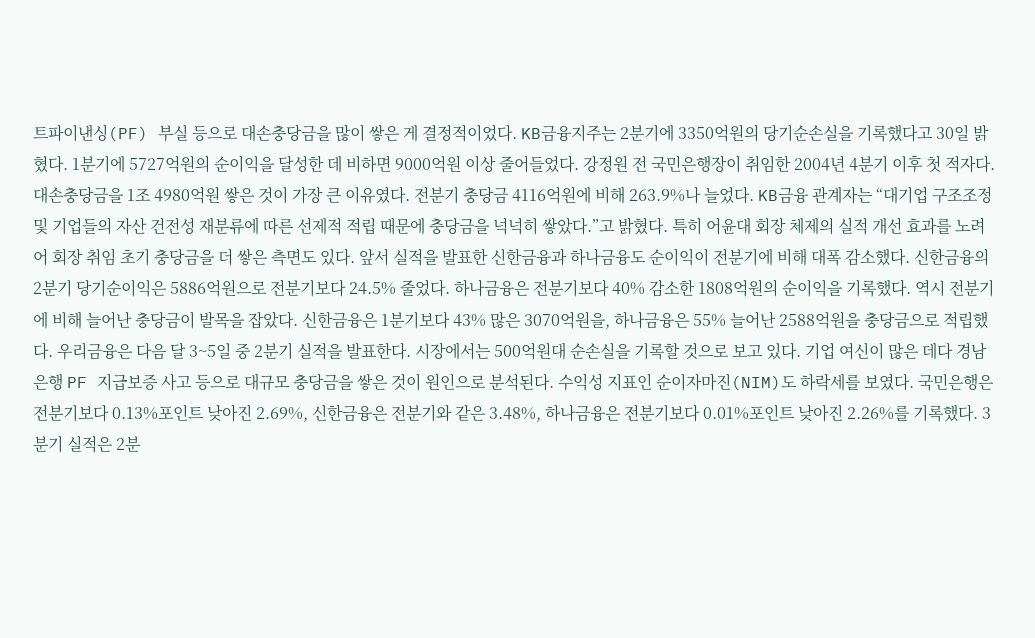트파이낸싱(PF) 부실 등으로 대손충당금을 많이 쌓은 게 결정적이었다. KB금융지주는 2분기에 3350억원의 당기순손실을 기록했다고 30일 밝혔다. 1분기에 5727억원의 순이익을 달성한 데 비하면 9000억원 이상 줄어들었다. 강정원 전 국민은행장이 취임한 2004년 4분기 이후 첫 적자다. 대손충당금을 1조 4980억원 쌓은 것이 가장 큰 이유였다. 전분기 충당금 4116억원에 비해 263.9%나 늘었다. KB금융 관계자는 “대기업 구조조정 및 기업들의 자산 건전성 재분류에 따른 선제적 적립 때문에 충당금을 넉넉히 쌓았다.”고 밝혔다. 특히 어윤대 회장 체제의 실적 개선 효과를 노려 어 회장 취임 초기 충당금을 더 쌓은 측면도 있다. 앞서 실적을 발표한 신한금융과 하나금융도 순이익이 전분기에 비해 대폭 감소했다. 신한금융의 2분기 당기순이익은 5886억원으로 전분기보다 24.5% 줄었다. 하나금융은 전분기보다 40% 감소한 1808억원의 순이익을 기록했다. 역시 전분기에 비해 늘어난 충당금이 발목을 잡았다. 신한금융은 1분기보다 43% 많은 3070억원을, 하나금융은 55% 늘어난 2588억원을 충당금으로 적립했다. 우리금융은 다음 달 3~5일 중 2분기 실적을 발표한다. 시장에서는 500억원대 순손실을 기록할 것으로 보고 있다. 기업 여신이 많은 데다 경남은행 PF 지급보증 사고 등으로 대규모 충당금을 쌓은 것이 원인으로 분석된다. 수익성 지표인 순이자마진(NIM)도 하락세를 보였다. 국민은행은 전분기보다 0.13%포인트 낮아진 2.69%, 신한금융은 전분기와 같은 3.48%, 하나금융은 전분기보다 0.01%포인트 낮아진 2.26%를 기록했다. 3분기 실적은 2분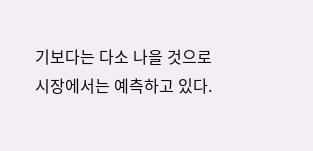기보다는 다소 나을 것으로 시장에서는 예측하고 있다.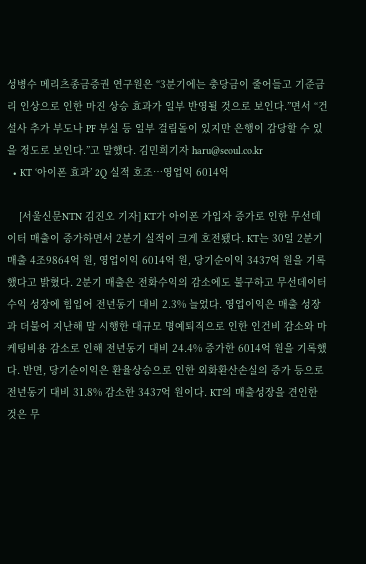성병수 메리츠종금증권 연구원은 “3분기에는 충당금이 줄어들고 기준금리 인상으로 인한 마진 상승 효과가 일부 반영될 것으로 보인다.”면서 “건설사 추가 부도나 PF 부실 등 일부 걸림돌이 있지만 은행이 감당할 수 있을 정도로 보인다.”고 말했다. 김민희기자 haru@seoul.co.kr
  • KT ‘아이폰 효과’ 2Q 실적 호조…영업익 6014억

    [서울신문NTN 김진오 기자] KT가 아이폰 가입자 증가로 인한 무선데이터 매출이 증가하면서 2분기 실적이 크게 호전됐다. KT는 30일 2분기 매출 4조9864억 원, 영업이익 6014억 원, 당기순이익 3437억 원을 기록했다고 밝혔다. 2분기 매출은 전화수익의 감소에도 불구하고 무선데이터 수익 성장에 힘입어 전년동기 대비 2.3% 늘었다. 영업이익은 매출 성장과 더불어 지난해 말 시행한 대규모 명예퇴직으로 인한 인건비 감소와 마케팅비용 감소로 인해 전년동기 대비 24.4% 증가한 6014억 원을 기록했다. 반면, 당기순이익은 환율상승으로 인한 외화환산손실의 증가 등으로 전년동기 대비 31.8% 감소한 3437억 원이다. KT의 매출성장을 견인한 것은 무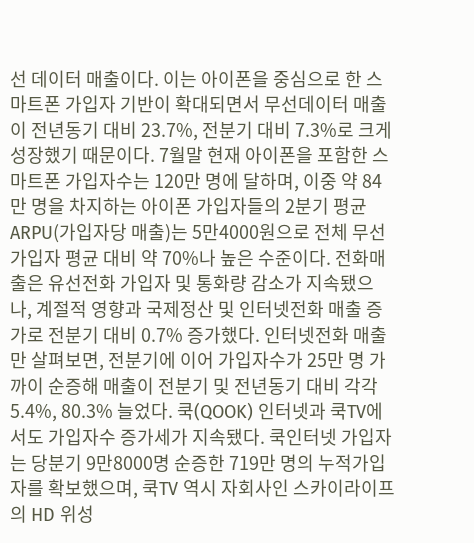선 데이터 매출이다. 이는 아이폰을 중심으로 한 스마트폰 가입자 기반이 확대되면서 무선데이터 매출이 전년동기 대비 23.7%, 전분기 대비 7.3%로 크게 성장했기 때문이다. 7월말 현재 아이폰을 포함한 스마트폰 가입자수는 120만 명에 달하며, 이중 약 84만 명을 차지하는 아이폰 가입자들의 2분기 평균 ARPU(가입자당 매출)는 5만4000원으로 전체 무선가입자 평균 대비 약 70%나 높은 수준이다. 전화매출은 유선전화 가입자 및 통화량 감소가 지속됐으나, 계절적 영향과 국제정산 및 인터넷전화 매출 증가로 전분기 대비 0.7% 증가했다. 인터넷전화 매출만 살펴보면, 전분기에 이어 가입자수가 25만 명 가까이 순증해 매출이 전분기 및 전년동기 대비 각각 5.4%, 80.3% 늘었다. 쿡(QOOK) 인터넷과 쿡TV에서도 가입자수 증가세가 지속됐다. 쿡인터넷 가입자는 당분기 9만8000명 순증한 719만 명의 누적가입자를 확보했으며, 쿡TV 역시 자회사인 스카이라이프의 HD 위성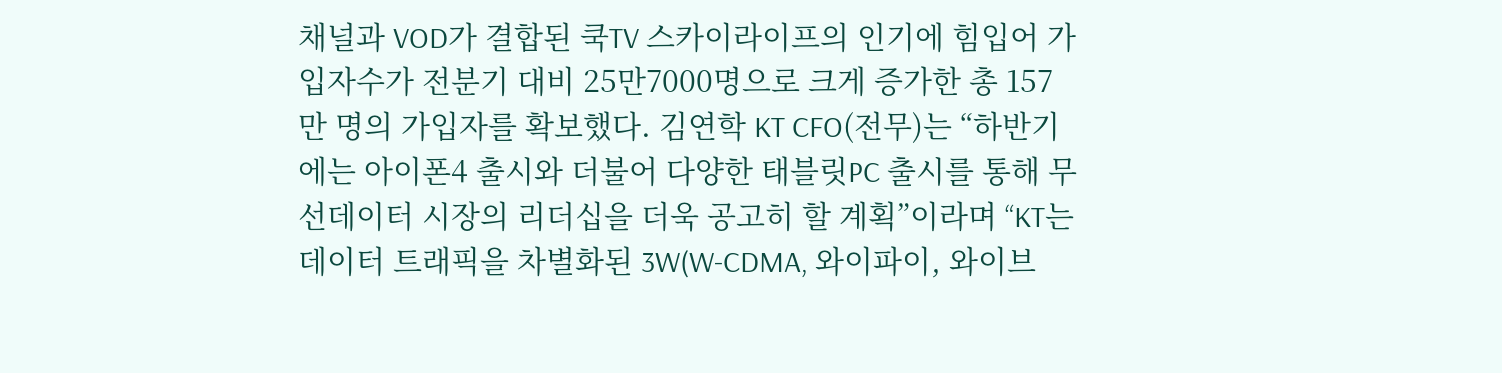채널과 VOD가 결합된 쿡TV 스카이라이프의 인기에 힘입어 가입자수가 전분기 대비 25만7000명으로 크게 증가한 총 157만 명의 가입자를 확보했다. 김연학 KT CFO(전무)는 “하반기에는 아이폰4 출시와 더불어 다양한 태블릿PC 출시를 통해 무선데이터 시장의 리더십을 더욱 공고히 할 계획”이라며 “KT는 데이터 트래픽을 차별화된 3W(W-CDMA, 와이파이, 와이브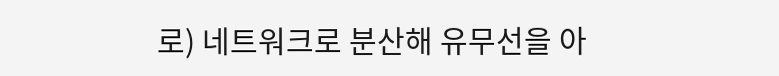로) 네트워크로 분산해 유무선을 아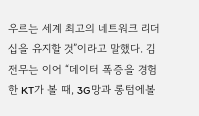우르는 세계 최고의 네트워크 리더십을 유지할 것”이라고 말했다. 김 전무는 이어 “데이터 폭증을 경험한 KT가 볼 때, 3G망과 롱텀에볼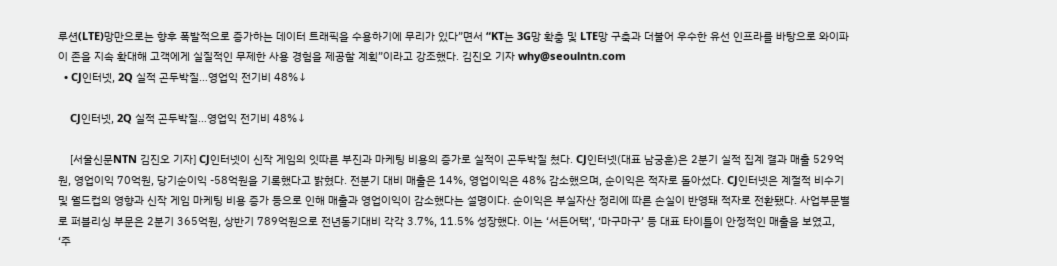루션(LTE)망만으로는 향후 폭발적으로 증가하는 데이터 트래픽을 수용하기에 무리가 있다”면서 “KT는 3G망 확충 및 LTE망 구축과 더불어 우수한 유선 인프라를 바탕으로 와이파이 존을 지속 확대해 고객에게 실질적인 무제한 사용 경험을 제공할 계획”이라고 강조했다. 김진오 기자 why@seoulntn.com
  • CJ인터넷, 2Q 실적 곤두박질…영업익 전기비 48%↓

    CJ인터넷, 2Q 실적 곤두박질…영업익 전기비 48%↓

    [서울신문NTN 김진오 기자] CJ인터넷이 신작 게임의 잇따른 부진과 마케팅 비용의 증가로 실적이 곤두박질 쳤다. CJ인터넷(대표 남궁훈)은 2분기 실적 집계 결과 매출 529억원, 영업이익 70억원, 당기순이익 -58억원을 기록했다고 밝혔다. 전분기 대비 매출은 14%, 영업이익은 48% 감소했으며, 순이익은 적자로 돌아섰다. CJ인터넷은 계절적 비수기 및 월드컵의 영향과 신작 게임 마케팅 비용 증가 등으로 인해 매출과 영업이익이 감소했다는 설명이다. 순이익은 부실자산 정리에 따른 손실이 반영돼 적자로 전환됐다. 사업부문별로 퍼블리싱 부문은 2분기 365억원, 상반기 789억원으로 전년동기대비 각각 3.7%, 11.5% 성장했다. 이는 ‘서든어택’, ‘마구마구’ 등 대표 타이틀이 안정적인 매출을 보였고, ‘주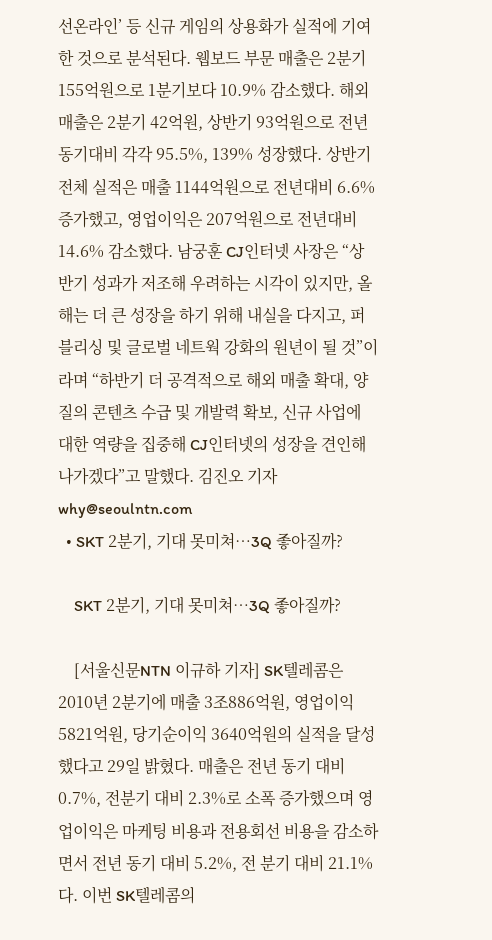선온라인’ 등 신규 게임의 상용화가 실적에 기여한 것으로 분석된다. 웹보드 부문 매출은 2분기 155억원으로 1분기보다 10.9% 감소했다. 해외 매출은 2분기 42억원, 상반기 93억원으로 전년동기대비 각각 95.5%, 139% 성장했다. 상반기 전체 실적은 매출 1144억원으로 전년대비 6.6% 증가했고, 영업이익은 207억원으로 전년대비 14.6% 감소했다. 남궁훈 CJ인터넷 사장은 “상반기 성과가 저조해 우려하는 시각이 있지만, 올해는 더 큰 성장을 하기 위해 내실을 다지고, 퍼블리싱 및 글로벌 네트웍 강화의 원년이 될 것”이라며 “하반기 더 공격적으로 해외 매출 확대, 양질의 콘텐츠 수급 및 개발력 확보, 신규 사업에 대한 역량을 집중해 CJ인터넷의 성장을 견인해 나가겠다”고 말했다. 김진오 기자 why@seoulntn.com
  • SKT 2분기, 기대 못미쳐…3Q 좋아질까?

    SKT 2분기, 기대 못미쳐…3Q 좋아질까?

    [서울신문NTN 이규하 기자] SK텔레콤은 2010년 2분기에 매출 3조886억원, 영업이익 5821억원, 당기순이익 3640억원의 실적을 달성했다고 29일 밝혔다. 매출은 전년 동기 대비 0.7%, 전분기 대비 2.3%로 소폭 증가했으며 영업이익은 마케팅 비용과 전용회선 비용을 감소하면서 전년 동기 대비 5.2%, 전 분기 대비 21.1% 다. 이번 SK텔레콤의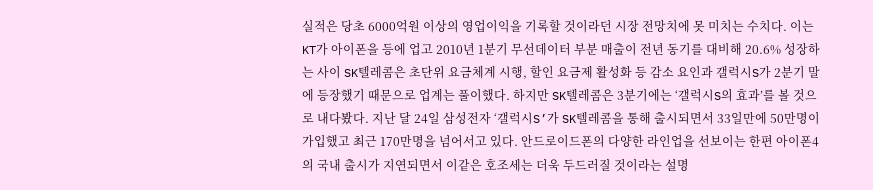실적은 당초 6000억원 이상의 영업이익을 기록할 것이라던 시장 전망치에 못 미치는 수치다. 이는 KT가 아이폰을 등에 업고 2010년 1분기 무선데이터 부분 매출이 전년 동기를 대비해 20.6% 성장하는 사이 SK텔레콤은 초단위 요금체계 시행, 할인 요금제 활성화 등 감소 요인과 갤럭시S가 2분기 말에 등장했기 때문으로 업계는 풀이했다. 하지만 SK텔레콤은 3분기에는 ‘갤럭시S의 효과’를 볼 것으로 내다봤다. 지난 달 24일 삼성전자 ‘갤럭시S’가 SK텔레콤을 통해 출시되면서 33일만에 50만명이 가입했고 최근 170만명을 넘어서고 있다. 안드로이드폰의 다양한 라인업을 선보이는 한편 아이폰4의 국내 출시가 지연되면서 이같은 호조세는 더욱 두드러질 것이라는 설명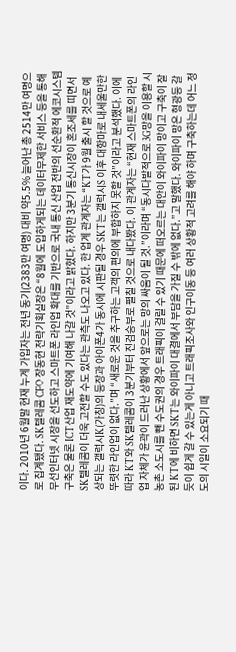이다. 2010년 6월말 현재 누계 가입자는 전년 동기(2383만 여명) 대비 약5.5% 늘어난 총 2514만 여명으로 집계됐다. SK텔레콤 CFO 장동현 전략기획실장은 “8월에 도입하게되는 데이터무제한 서비스 등을 통해 무선인터넷 시장을 선도하고 스마트폰 라인업 확대를 기반으로 국내 통신 산업 전반의 선순환적 에코시스템 구축은 물론 ICT산업 재도약에 기여해 나갈 것”이라고 밝혔다. 하지만 3분기 통신시장이 혼조세를 띠면서 SK텔레콤이 더욱 고전할 수도 있다는 관측도 나오고 있다. 한 업계 관계자는 “KT가 9월 출시 할 것으로 예상되는 갤럭시K(가칭)의 등장과 아이폰4가 동시에 시판될 경우 SKT는 갤럭시S 이후 대항마로 내세울만한 뚜렷한 라인업이 없다.”며 “새로운 것을 추구하는 고객의 편의에 부합하지 못할 것”이라고 분석했다. 이에 따라 KT와 SK텔레콤이 3분기부터 진검승부로 펼칠 것으로 내다봤다. 이 관계자는 “현재 스마트폰의 라인업 자체가 윤곽이 드러난 상황에서 앞으로는 망의 싸움이 될 것.”이라며 “동시다발적으로 3G망을 이용할 시 농촌 소도시를 뺀 수도권의 경우 트래픽이 걸릴 수 있기 때문에 떠오르는 대안이 와이파이 망이고 구축이 잘된 KT에 비하면 SKT는 와이파이 대결에서 부담을 가질 수 밖에 없다.”고 말했다. 와이파이 망은 형광등 갈듯이 쉽게 갈 수 있는게 아니고 트래픽조사와 인구이동 등 여러 상황적 고려를 해야 하며 구축하는데 어느 정도의 시일이 소요되기 때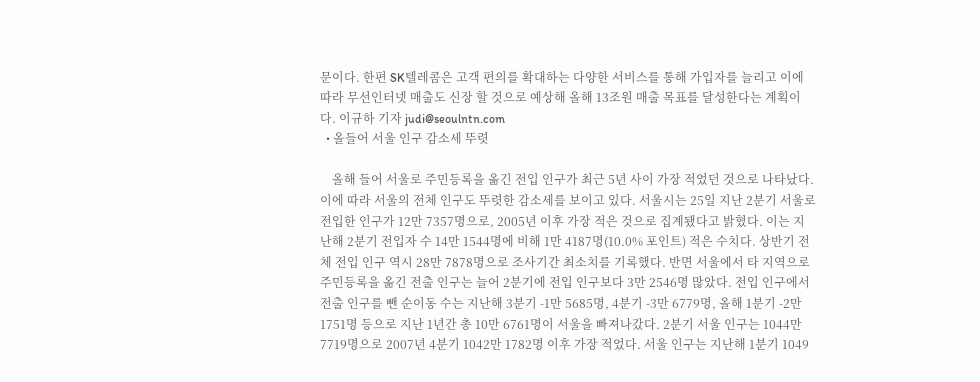문이다. 한편 SK텔레콤은 고객 편의를 확대하는 다양한 서비스를 통해 가입자를 늘리고 이에 따라 무선인터넷 매출도 신장 할 것으로 예상해 올해 13조원 매출 목표를 달성한다는 계획이다. 이규하 기자 judi@seoulntn.com
  • 올들어 서울 인구 감소세 뚜렷

    올해 들어 서울로 주민등록을 옮긴 전입 인구가 최근 5년 사이 가장 적었던 것으로 나타났다. 이에 따라 서울의 전체 인구도 뚜렷한 감소세를 보이고 있다. 서울시는 25일 지난 2분기 서울로 전입한 인구가 12만 7357명으로, 2005년 이후 가장 적은 것으로 집계됐다고 밝혔다. 이는 지난해 2분기 전입자 수 14만 1544명에 비해 1만 4187명(10.0% 포인트) 적은 수치다. 상반기 전체 전입 인구 역시 28만 7878명으로 조사기간 최소치를 기록했다. 반면 서울에서 타 지역으로 주민등록을 옮긴 전출 인구는 늘어 2분기에 전입 인구보다 3만 2546명 많았다. 전입 인구에서 전출 인구를 뺀 순이동 수는 지난해 3분기 -1만 5685명, 4분기 -3만 6779명, 올해 1분기 -2만 1751명 등으로 지난 1년간 총 10만 6761명이 서울을 빠져나갔다. 2분기 서울 인구는 1044만 7719명으로 2007년 4분기 1042만 1782명 이후 가장 적었다. 서울 인구는 지난해 1분기 1049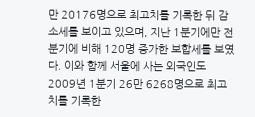만 20176명으로 최고치를 기록한 뒤 감소세를 보이고 있으며, 지난 1분기에만 전분기에 비해 120명 증가한 보합세를 보였다. 이와 함께 서울에 사는 외국인도 2009년 1분기 26만 6268명으로 최고치를 기록한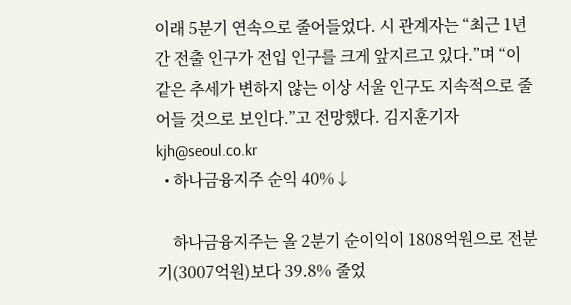이래 5분기 연속으로 줄어들었다. 시 관계자는 “최근 1년간 전출 인구가 전입 인구를 크게 앞지르고 있다.”며 “이 같은 추세가 변하지 않는 이상 서울 인구도 지속적으로 줄어들 것으로 보인다.”고 전망했다. 김지훈기자 kjh@seoul.co.kr
  • 하나금융지주 순익 40%↓

    하나금융지주는 올 2분기 순이익이 1808억원으로 전분기(3007억원)보다 39.8% 줄었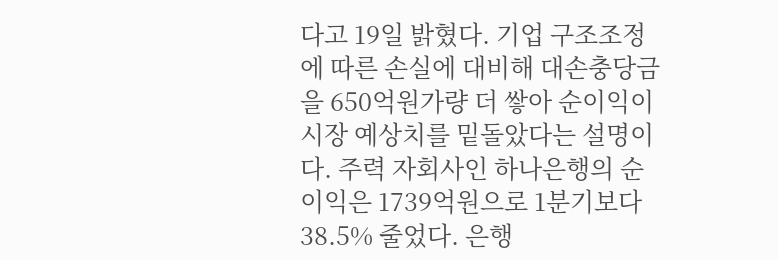다고 19일 밝혔다. 기업 구조조정에 따른 손실에 대비해 대손충당금을 650억원가량 더 쌓아 순이익이 시장 예상치를 밑돌았다는 설명이다. 주력 자회사인 하나은행의 순이익은 1739억원으로 1분기보다 38.5% 줄었다. 은행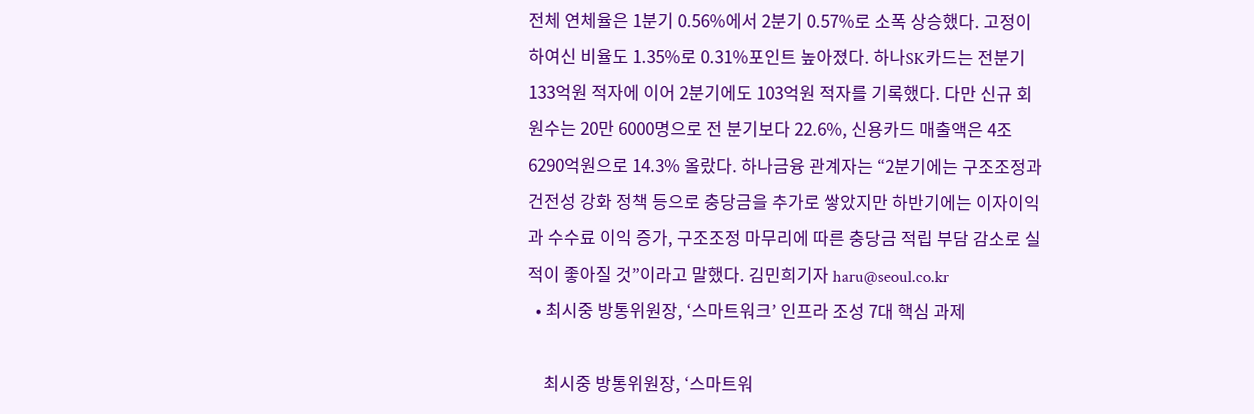전체 연체율은 1분기 0.56%에서 2분기 0.57%로 소폭 상승했다. 고정이하여신 비율도 1.35%로 0.31%포인트 높아졌다. 하나SK카드는 전분기 133억원 적자에 이어 2분기에도 103억원 적자를 기록했다. 다만 신규 회원수는 20만 6000명으로 전 분기보다 22.6%, 신용카드 매출액은 4조 6290억원으로 14.3% 올랐다. 하나금융 관계자는 “2분기에는 구조조정과 건전성 강화 정책 등으로 충당금을 추가로 쌓았지만 하반기에는 이자이익과 수수료 이익 증가, 구조조정 마무리에 따른 충당금 적립 부담 감소로 실적이 좋아질 것”이라고 말했다. 김민희기자 haru@seoul.co.kr
  • 최시중 방통위원장, ‘스마트워크’ 인프라 조성 7대 핵심 과제

    최시중 방통위원장, ‘스마트워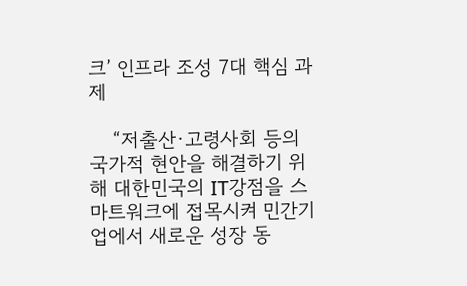크’ 인프라 조성 7대 핵심 과제

    “저출산·고령사회 등의 국가적 현안을 해결하기 위해 대한민국의 IT강점을 스마트워크에 접목시켜 민간기업에서 새로운 성장 동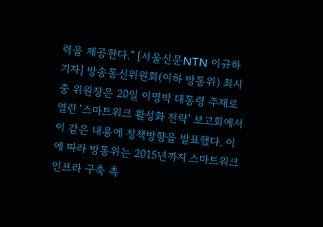력을 제공한다.” [서울신문NTN 이규하 기자] 방송통신위원회(이하 방통위) 최시중 위원장은 20일 이명박 대통령 주재로 열린 ‘스마트워크 활성화 전략’ 보고회에서 이 같은 내용에 정책방향을 발표했다. 이에 따라 방통위는 2015년까지 스마트워크 인프라 구축 촉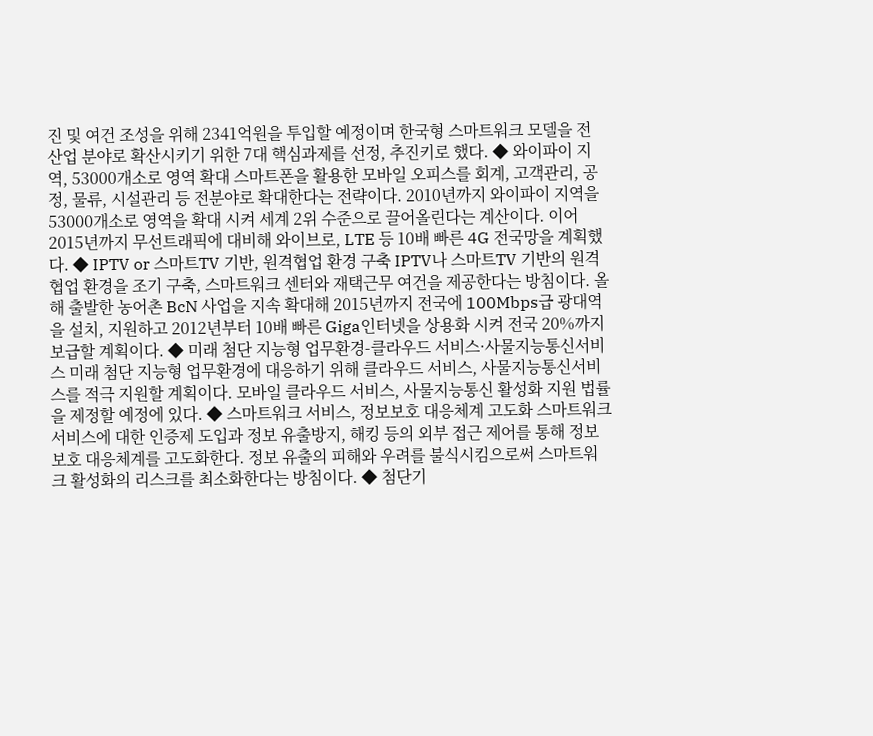진 및 여건 조성을 위해 2341억원을 투입할 예정이며 한국형 스마트워크 모델을 전 산업 분야로 확산시키기 위한 7대 핵심과제를 선정, 추진키로 했다. ◆ 와이파이 지역, 53000개소로 영역 확대 스마트폰을 활용한 모바일 오피스를 회계, 고객관리, 공정, 물류, 시설관리 등 전분야로 확대한다는 전략이다. 2010년까지 와이파이 지역을 53000개소로 영역을 확대 시켜 세계 2위 수준으로 끌어올린다는 계산이다. 이어 2015년까지 무선트래픽에 대비해 와이브로, LTE 등 10배 빠른 4G 전국망을 계획했다. ◆ IPTV or 스마트TV 기반, 원격협업 환경 구축 IPTV나 스마트TV 기반의 원격협업 환경을 조기 구축, 스마트워크 센터와 재택근무 여건을 제공한다는 방침이다. 올해 출발한 농어촌 BcN 사업을 지속 확대해 2015년까지 전국에 100Mbps급 광대역을 설치, 지원하고 2012년부터 10배 빠른 Giga인터넷을 상용화 시켜 전국 20%까지 보급할 계획이다. ◆ 미래 첨단 지능형 업무환경-클라우드 서비스·사물지능통신서비스 미래 첨단 지능형 업무환경에 대응하기 위해 클라우드 서비스, 사물지능통신서비스를 적극 지원할 계획이다. 모바일 클라우드 서비스, 사물지능통신 활성화 지원 법률을 제정할 예정에 있다. ◆ 스마트워크 서비스, 정보보호 대응체계 고도화 스마트워크 서비스에 대한 인증제 도입과 정보 유출방지, 해킹 등의 외부 접근 제어를 통해 정보보호 대응체계를 고도화한다. 정보 유출의 피해와 우려를 불식시킴으로써 스마트워크 활성화의 리스크를 최소화한다는 방침이다. ◆ 첨단기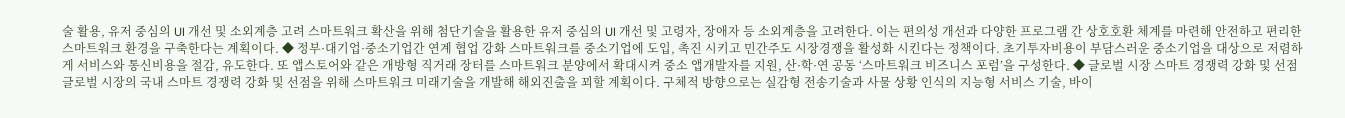술 활용, 유저 중심의 UI 개선 및 소외계층 고려 스마트워크 확산을 위해 첨단기술을 활용한 유저 중심의 UI 개선 및 고령자, 장애자 등 소외계층을 고려한다. 이는 편의성 개선과 다양한 프로그램 간 상호호환 체계를 마련해 안전하고 편리한 스마트워크 환경을 구축한다는 계획이다. ◆ 정부·대기업·중소기업간 연계 협업 강화 스마트워크를 중소기업에 도입, 촉진 시키고 민간주도 시장경쟁을 활성화 시킨다는 정책이다. 초기투자비용이 부담스러운 중소기업을 대상으로 저렴하게 서비스와 통신비용을 절감, 유도한다. 또 앱스토어와 같은 개방형 직거래 장터를 스마트워크 분양에서 확대시켜 중소 앱개발자를 지원, 산·학·연 공동 ‘스마트워크 비즈니스 포럼’을 구성한다. ◆ 글로벌 시장 스마트 경쟁력 강화 및 선점글로벌 시장의 국내 스마트 경쟁력 강화 및 선점을 위해 스마트워크 미래기술을 개발해 해외진출을 꾀할 계획이다. 구체적 방향으로는 실감형 전송기술과 사물 상황 인식의 지능형 서비스 기술, 바이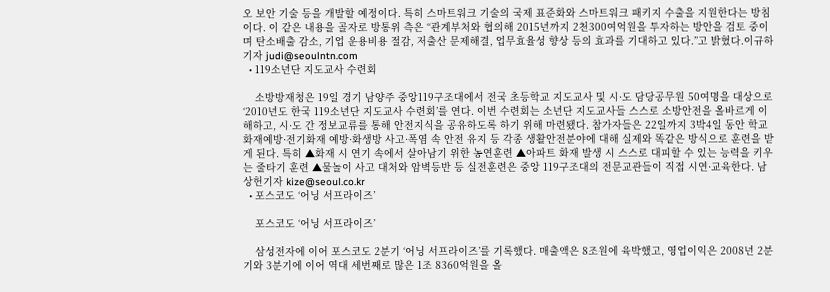오 보안 기술 등을 개발할 예정이다. 특히 스마트워크 기술의 국제 표준화와 스마트워크 패키지 수출을 지원한다는 방침이다. 이 같은 내용을 골자로 방통위 측은 “관계부처와 협의해 2015년까지 2천300여억원을 투자하는 방안을 검토 중이며 탄소배출 감소, 기업 운용비용 절감, 저출산 문제해결, 업무효율성 향상 등의 효과를 기대하고 있다.”고 밝혔다.이규하 기자 judi@seoulntn.com
  • 119소년단 지도교사 수련회

    소방방재청은 19일 경기 남양주 중앙119구조대에서 전국 초등학교 지도교사 및 시·도 담당공무원 50여명을 대상으로 ‘2010년도 한국 119소년단 지도교사 수련회’를 연다. 이번 수련회는 소년단 지도교사들 스스로 소방안전을 올바르게 이해하고, 시·도 간 정보교류를 통해 안전지식을 공유하도록 하기 위해 마련됐다. 참가자들은 22일까지 3박4일 동안 학교 화재예방·전기화재 예방·화생방 사고·폭염 속 안전 유지 등 각종 생활안전분야에 대해 실제와 똑같은 방식으로 훈련을 받게 된다. 특히 ▲화재 시 연기 속에서 살아남기 위한 농연훈련 ▲아파트 화재 발생 시 스스로 대피할 수 있는 능력을 키우는 줄타기 훈련 ▲물놀이 사고 대처와 암벽등반 등 실전훈련은 중앙 119구조대의 전문교관들이 직접 시연·교육한다. 남상헌기자 kize@seoul.co.kr
  • 포스코도 ‘어닝 서프라이즈’

    포스코도 ‘어닝 서프라이즈’

    삼성전자에 이어 포스코도 2분기 ‘어닝 서프라이즈’를 기록했다. 매출액은 8조원에 육박했고, 영업이익은 2008년 2분기와 3분기에 이어 역대 세번째로 많은 1조 8360억원을 올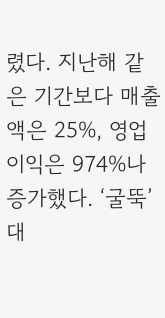렸다. 지난해 같은 기간보다 매출액은 25%, 영업이익은 974%나 증가했다. ‘굴뚝’ 대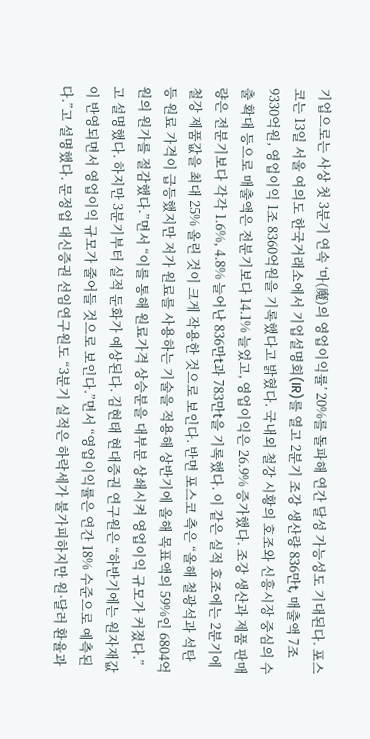기업으로는 사상 첫 3분기 연속 ‘마(魔)의 영업이익률’ 20%를 돌파해 연간 달성 가능성도 기대된다. 포스코는 13일 서울 여의도 한국거래소에서 기업설명회(IR)를 열고 2분기 조강 생산량 836만t, 매출액 7조 9330억원, 영업이익 1조 8360억원을 기록했다고 밝혔다. 국내외 철강 시황의 호조와 신흥시장 중심의 수출 확대 등으로 매출액은 전분기보다 14.1% 늘었고, 영업이익은 26.9% 증가했다. 조강 생산과 제품 판매량은 전분기보다 각각 1.6%, 4.8% 늘어난 836만t과 783만t을 기록했다. 이 같은 실적 호조에는 2분기에 철강 제품값을 최대 25% 올린 것이 크게 작용한 것으로 보인다. 반면 포스코 측은 “올해 철광석과 석탄 등 원료 가격이 급등했지만 저가 원료를 사용하는 기술을 적용해 상반기에 올해 목표액의 59%인 6804억원의 원가를 절감했다.”면서 “이를 통해 원료가격 상승분을 대부분 상쇄시켜 영업이익 규모가 커졌다.”고 설명했다. 하지만 3분기부터 실적 둔화가 예상된다. 김현태 현대증권 연구원은 “하반기에는 원자재값이 반영되면서 영업이익 규모가 줄어들 것으로 보인다.”면서 “영업이익률은 연간 18% 수준으로 예측된다.”고 설명했다. 문정업 대신증권 선임연구원도 “3분기 실적은 하락세가 불가피하지만 원·달러 환율과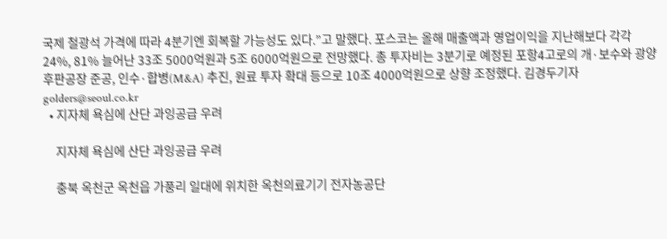국제 철광석 가격에 따라 4분기엔 회복할 가능성도 있다.”고 말했다. 포스코는 올해 매출액과 영업이익을 지난해보다 각각 24%, 81% 늘어난 33조 5000억원과 5조 6000억원으로 전망했다. 총 투자비는 3분기로 예정된 포항4고로의 개·보수와 광양 후판공장 준공, 인수·합병(M&A) 추진, 원료 투자 확대 등으로 10조 4000억원으로 상향 조정했다. 김경두기자 golders@seoul.co.kr
  • 지자체 욕심에 산단 과잉공급 우려

    지자체 욕심에 산단 과잉공급 우려

    충북 옥천군 옥천읍 가풍리 일대에 위치한 옥천의료기기 전자농공단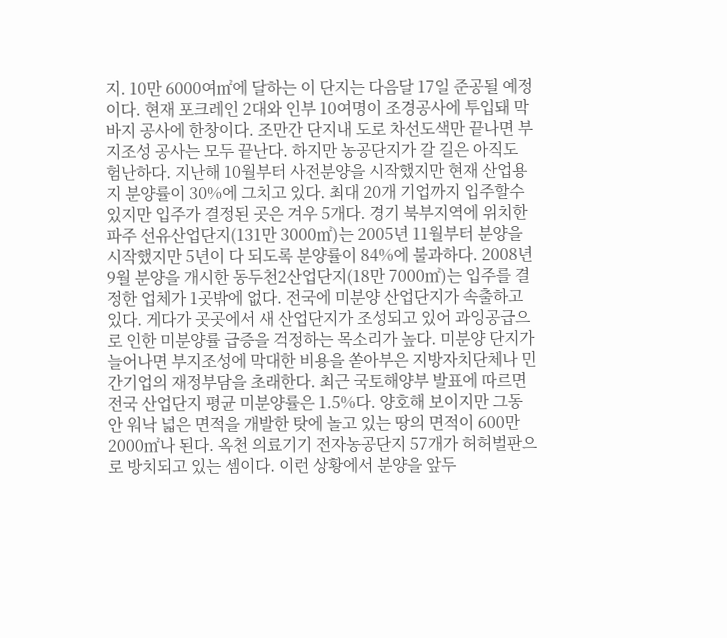지. 10만 6000여㎡에 달하는 이 단지는 다음달 17일 준공될 예정이다. 현재 포크레인 2대와 인부 10여명이 조경공사에 투입돼 막바지 공사에 한창이다. 조만간 단지내 도로 차선도색만 끝나면 부지조성 공사는 모두 끝난다. 하지만 농공단지가 갈 길은 아직도 험난하다. 지난해 10월부터 사전분양을 시작했지만 현재 산업용지 분양률이 30%에 그치고 있다. 최대 20개 기업까지 입주할수 있지만 입주가 결정된 곳은 겨우 5개다. 경기 북부지역에 위치한 파주 선유산업단지(131만 3000㎡)는 2005년 11월부터 분양을 시작했지만 5년이 다 되도록 분양률이 84%에 불과하다. 2008년 9월 분양을 개시한 동두천2산업단지(18만 7000㎡)는 입주를 결정한 업체가 1곳밖에 없다. 전국에 미분양 산업단지가 속출하고 있다. 게다가 곳곳에서 새 산업단지가 조성되고 있어 과잉공급으로 인한 미분양률 급증을 걱정하는 목소리가 높다. 미분양 단지가 늘어나면 부지조성에 막대한 비용을 쏟아부은 지방자치단체나 민간기업의 재정부담을 초래한다. 최근 국토해양부 발표에 따르면 전국 산업단지 평균 미분양률은 1.5%다. 양호해 보이지만 그동안 워낙 넓은 면적을 개발한 탓에 놀고 있는 땅의 면적이 600만 2000㎡나 된다. 옥천 의료기기 전자농공단지 57개가 허허벌판으로 방치되고 있는 셈이다. 이런 상황에서 분양을 앞두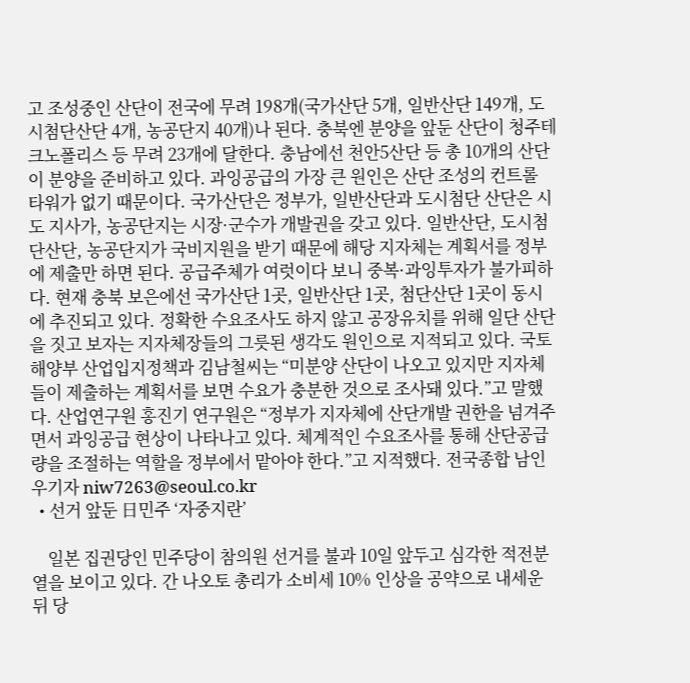고 조성중인 산단이 전국에 무려 198개(국가산단 5개, 일반산단 149개, 도시첨단산단 4개, 농공단지 40개)나 된다. 충북엔 분양을 앞둔 산단이 청주테크노폴리스 등 무려 23개에 달한다. 충남에선 천안5산단 등 총 10개의 산단이 분양을 준비하고 있다. 과잉공급의 가장 큰 원인은 산단 조성의 컨트롤 타워가 없기 때문이다. 국가산단은 정부가, 일반산단과 도시첨단 산단은 시도 지사가, 농공단지는 시장·군수가 개발권을 갖고 있다. 일반산단, 도시첨단산단, 농공단지가 국비지원을 받기 때문에 해당 지자체는 계획서를 정부에 제출만 하면 된다. 공급주체가 여럿이다 보니 중복·과잉투자가 불가피하다. 현재 충북 보은에선 국가산단 1곳, 일반산단 1곳, 첨단산단 1곳이 동시에 추진되고 있다. 정확한 수요조사도 하지 않고 공장유치를 위해 일단 산단을 짓고 보자는 지자체장들의 그릇된 생각도 원인으로 지적되고 있다. 국토해양부 산업입지정책과 김남철씨는 “미분양 산단이 나오고 있지만 지자체들이 제출하는 계획서를 보면 수요가 충분한 것으로 조사돼 있다.”고 말했다. 산업연구원 홍진기 연구원은 “정부가 지자체에 산단개발 권한을 넘겨주면서 과잉공급 현상이 나타나고 있다. 체계적인 수요조사를 통해 산단공급량을 조절하는 역할을 정부에서 맡아야 한다.”고 지적했다. 전국종합 남인우기자 niw7263@seoul.co.kr
  • 선거 앞둔 日민주 ‘자중지란’

    일본 집권당인 민주당이 참의원 선거를 불과 10일 앞두고 심각한 적전분열을 보이고 있다. 간 나오토 총리가 소비세 10% 인상을 공약으로 내세운 뒤 당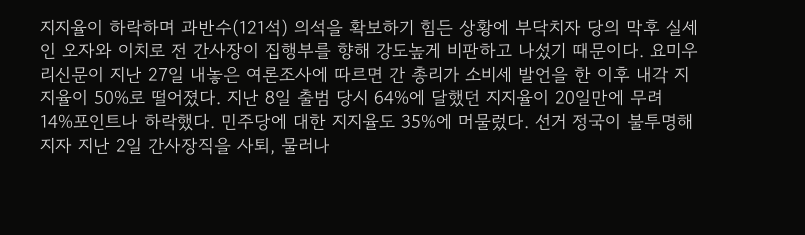지지율이 하락하며 과반수(121석) 의석을 확보하기 힘든 상황에 부닥치자 당의 막후 실세인 오자와 이치로 전 간사장이 집행부를 향해 강도높게 비판하고 나섰기 때문이다. 요미우리신문이 지난 27일 내놓은 여론조사에 따르면 간 총리가 소비세 발언을 한 이후 내각 지지율이 50%로 떨어졌다. 지난 8일 출범 당시 64%에 달했던 지지율이 20일만에 무려 14%포인트나 하락했다. 민주당에 대한 지지율도 35%에 머물렀다. 선거 정국이 불투명해지자 지난 2일 간사장직을 사퇴, 물러나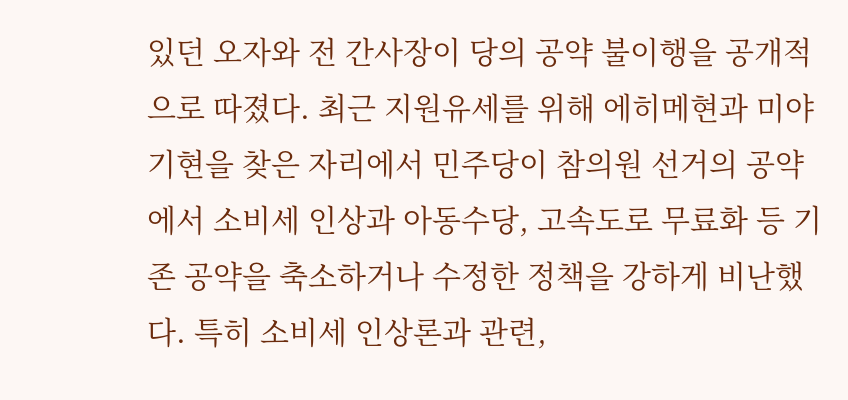있던 오자와 전 간사장이 당의 공약 불이행을 공개적으로 따졌다. 최근 지원유세를 위해 에히메현과 미야기현을 찾은 자리에서 민주당이 참의원 선거의 공약에서 소비세 인상과 아동수당, 고속도로 무료화 등 기존 공약을 축소하거나 수정한 정책을 강하게 비난했다. 특히 소비세 인상론과 관련,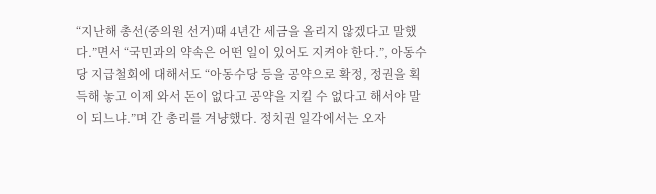“지난해 총선(중의원 선거)때 4년간 세금을 올리지 않겠다고 말했다.”면서 “국민과의 약속은 어떤 일이 있어도 지켜야 한다.”, 아동수당 지급철회에 대해서도 “아동수당 등을 공약으로 확정, 정권을 획득해 놓고 이제 와서 돈이 없다고 공약을 지킬 수 없다고 해서야 말이 되느냐.”며 간 총리를 겨냥했다. 정치권 일각에서는 오자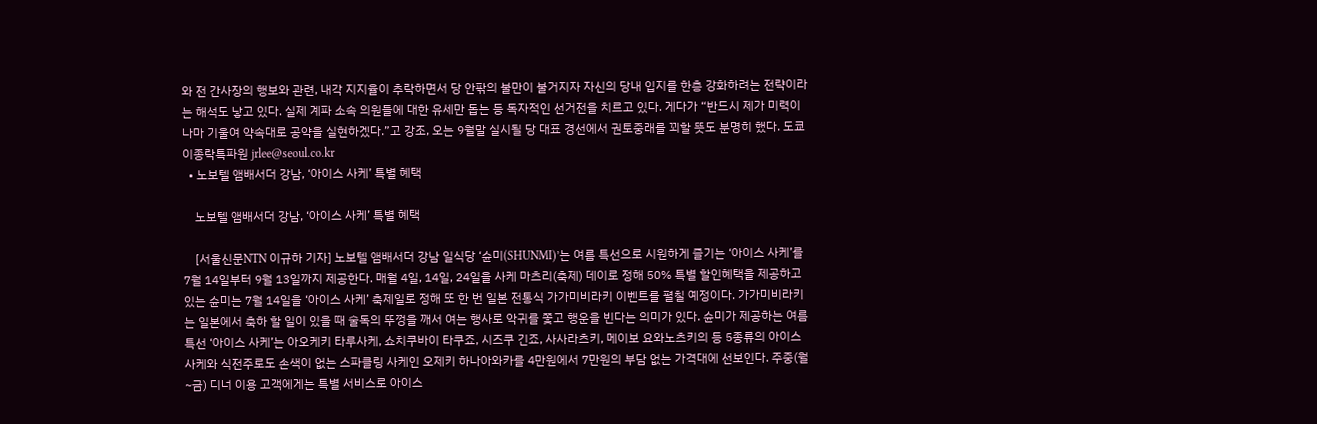와 전 간사장의 행보와 관련, 내각 지지율이 추락하면서 당 안팎의 불만이 불거지자 자신의 당내 입지를 한층 강화하려는 전략이라는 해석도 낳고 있다. 실제 계파 소속 의원들에 대한 유세만 돕는 등 독자적인 선거전을 치르고 있다. 게다가 “반드시 제가 미력이나마 기울여 약속대로 공약을 실현하겠다.”고 강조, 오는 9월말 실시될 당 대표 경선에서 권토중래를 꾀할 뜻도 분명히 했다. 도쿄 이종락특파원 jrlee@seoul.co.kr
  • 노보텔 앰배서더 강남, ‘아이스 사케’ 특별 혜택

    노보텔 앰배서더 강남, ‘아이스 사케’ 특별 혜택

    [서울신문NTN 이규하 기자] 노보텔 앰배서더 강남 일식당 ‘슌미(SHUNMI)’는 여름 특선으로 시원하게 즐기는 ‘아이스 사케’를 7월 14일부터 9월 13일까지 제공한다. 매월 4일, 14일, 24일을 사케 마츠리(축제) 데이로 정해 50% 특별 할인혜택을 제공하고 있는 슌미는 7월 14일을 ‘아이스 사케’ 축제일로 정해 또 한 번 일본 전통식 가가미비라키 이벤트를 펼칠 예정이다. 가가미비라키는 일본에서 축하 할 일이 있을 때 술독의 뚜껑을 깨서 여는 행사로 악귀를 쫓고 행운을 빈다는 의미가 있다. 슌미가 제공하는 여름 특선 ‘아이스 사케’는 아오케키 타루사케, 쇼치쿠바이 타쿠죠, 시즈쿠 긴죠, 사사라츠키, 메이보 요와노츠키의 등 5종류의 아이스 사케와 식전주로도 손색이 없는 스파클링 사케인 오제키 하나아와카를 4만원에서 7만원의 부담 없는 가격대에 선보인다. 주중(월~금) 디너 이용 고객에게는 특별 서비스로 아이스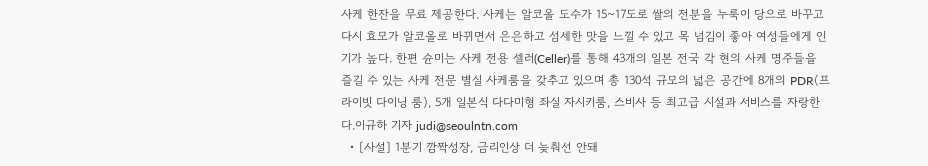사케 한잔을 무료 제공한다. 사케는 알코올 도수가 15~17도로 쌀의 전분을 누룩이 당으로 바꾸고 다시 효모가 알코올로 바뀌면서 은은하고 섬세한 맛을 느낄 수 있고 목 넘김이 좋아 여성들에게 인기가 높다. 한편 슌미는 사케 전용 셀러(Celler)를 통해 43개의 일본 전국 각 현의 사케 명주들을 즐길 수 있는 사케 전문 별실 사케룸을 갖추고 있으며 총 130석 규모의 넓은 공간에 8개의 PDR(프라이빗 다이닝 룸), 5개 일본식 다다미형 좌실 자시키룸, 스비사 등 최고급 시설과 서비스를 자랑한다.이규하 기자 judi@seoulntn.com
  • [사설] 1분기 깜짝성장, 금리인상 더 늦춰선 안돼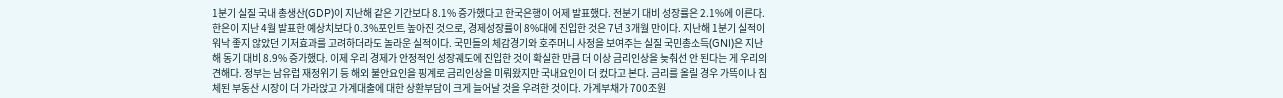1분기 실질 국내 총생산(GDP)이 지난해 같은 기간보다 8.1% 증가했다고 한국은행이 어제 발표했다. 전분기 대비 성장률은 2.1%에 이른다. 한은이 지난 4월 발표한 예상치보다 0.3%포인트 높아진 것으로, 경제성장률이 8%대에 진입한 것은 7년 3개월 만이다. 지난해 1분기 실적이 워낙 좋지 않았던 기저효과를 고려하더라도 놀라운 실적이다. 국민들의 체감경기와 호주머니 사정을 보여주는 실질 국민총소득(GNI)은 지난해 동기 대비 8.9% 증가했다. 이제 우리 경제가 안정적인 성장궤도에 진입한 것이 확실한 만큼 더 이상 금리인상을 늦춰선 안 된다는 게 우리의 견해다. 정부는 남유럽 재정위기 등 해외 불안요인을 핑계로 금리인상을 미뤄왔지만 국내요인이 더 컸다고 본다. 금리를 올릴 경우 가뜩이나 침체된 부동산 시장이 더 가라앉고 가계대출에 대한 상환부담이 크게 늘어날 것을 우려한 것이다. 가계부채가 700조원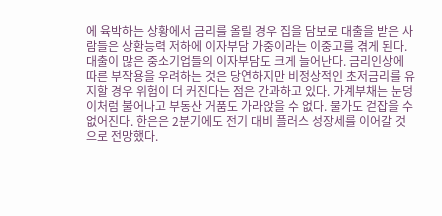에 육박하는 상황에서 금리를 올릴 경우 집을 담보로 대출을 받은 사람들은 상환능력 저하에 이자부담 가중이라는 이중고를 겪게 된다. 대출이 많은 중소기업들의 이자부담도 크게 늘어난다. 금리인상에 따른 부작용을 우려하는 것은 당연하지만 비정상적인 초저금리를 유지할 경우 위험이 더 커진다는 점은 간과하고 있다. 가계부채는 눈덩이처럼 불어나고 부동산 거품도 가라앉을 수 없다. 물가도 걷잡을 수 없어진다. 한은은 2분기에도 전기 대비 플러스 성장세를 이어갈 것으로 전망했다.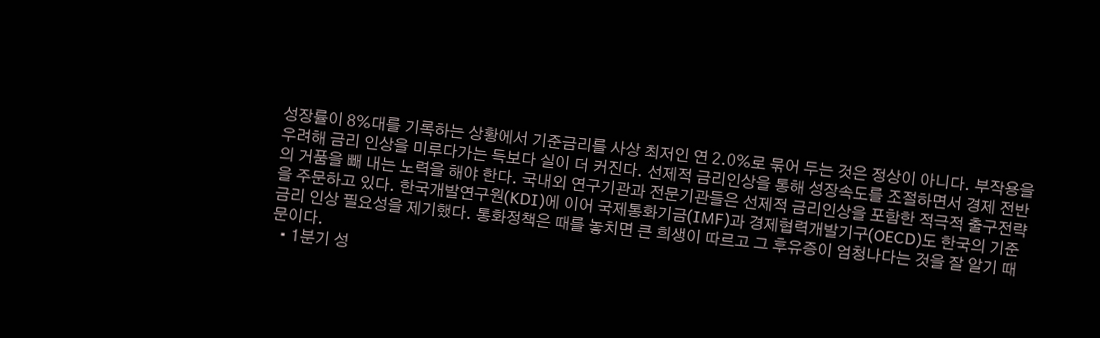성장률이 8%대를 기록하는 상황에서 기준금리를 사상 최저인 연 2.0%로 묶어 두는 것은 정상이 아니다. 부작용을 우려해 금리 인상을 미루다가는 득보다 실이 더 커진다. 선제적 금리인상을 통해 성장속도를 조절하면서 경제 전반의 거품을 빼 내는 노력을 해야 한다. 국내외 연구기관과 전문기관들은 선제적 금리인상을 포함한 적극적 출구전략을 주문하고 있다. 한국개발연구원(KDI)에 이어 국제통화기금(IMF)과 경제협력개발기구(OECD)도 한국의 기준금리 인상 필요성을 제기했다. 통화정책은 때를 놓치면 큰 희생이 따르고 그 후유증이 엄청나다는 것을 잘 알기 때문이다.
  • 1분기 성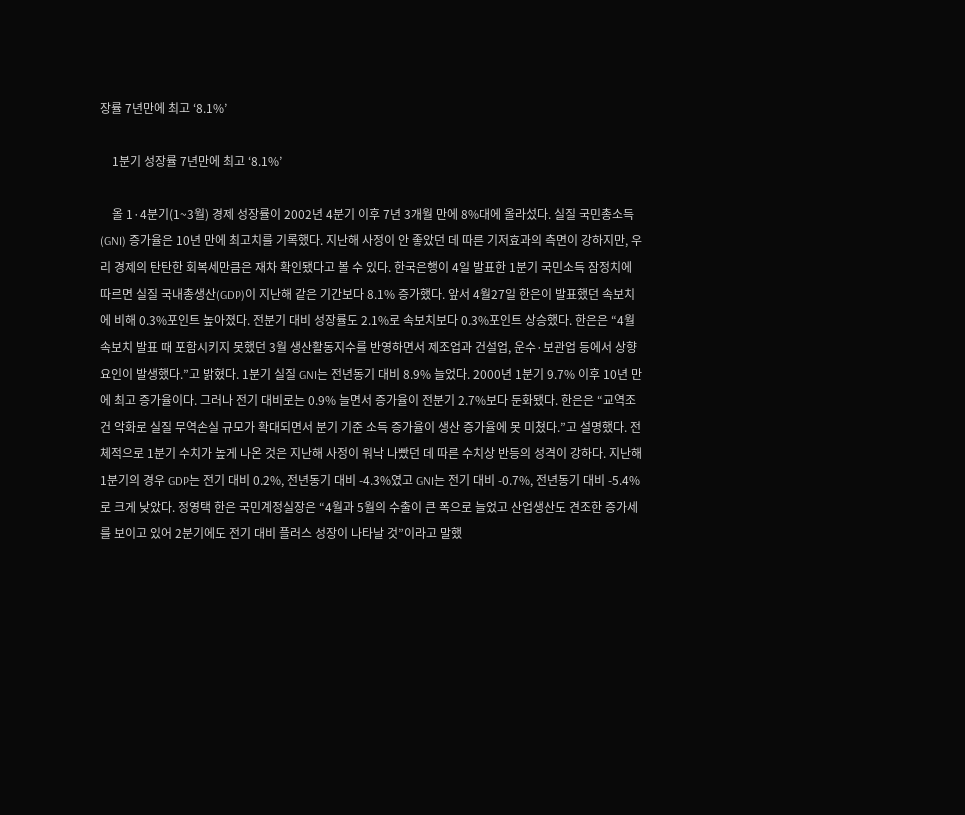장률 7년만에 최고 ‘8.1%’

    1분기 성장률 7년만에 최고 ‘8.1%’

    올 1·4분기(1~3월) 경제 성장률이 2002년 4분기 이후 7년 3개월 만에 8%대에 올라섰다. 실질 국민총소득(GNI) 증가율은 10년 만에 최고치를 기록했다. 지난해 사정이 안 좋았던 데 따른 기저효과의 측면이 강하지만, 우리 경제의 탄탄한 회복세만큼은 재차 확인됐다고 볼 수 있다. 한국은행이 4일 발표한 1분기 국민소득 잠정치에 따르면 실질 국내총생산(GDP)이 지난해 같은 기간보다 8.1% 증가했다. 앞서 4월27일 한은이 발표했던 속보치에 비해 0.3%포인트 높아졌다. 전분기 대비 성장률도 2.1%로 속보치보다 0.3%포인트 상승했다. 한은은 “4월 속보치 발표 때 포함시키지 못했던 3월 생산활동지수를 반영하면서 제조업과 건설업, 운수·보관업 등에서 상향 요인이 발생했다.”고 밝혔다. 1분기 실질 GNI는 전년동기 대비 8.9% 늘었다. 2000년 1분기 9.7% 이후 10년 만에 최고 증가율이다. 그러나 전기 대비로는 0.9% 늘면서 증가율이 전분기 2.7%보다 둔화됐다. 한은은 “교역조건 악화로 실질 무역손실 규모가 확대되면서 분기 기준 소득 증가율이 생산 증가율에 못 미쳤다.”고 설명했다. 전체적으로 1분기 수치가 높게 나온 것은 지난해 사정이 워낙 나빴던 데 따른 수치상 반등의 성격이 강하다. 지난해 1분기의 경우 GDP는 전기 대비 0.2%, 전년동기 대비 -4.3%였고 GNI는 전기 대비 -0.7%, 전년동기 대비 -5.4%로 크게 낮았다. 정영택 한은 국민계정실장은 “4월과 5월의 수출이 큰 폭으로 늘었고 산업생산도 견조한 증가세를 보이고 있어 2분기에도 전기 대비 플러스 성장이 나타날 것”이라고 말했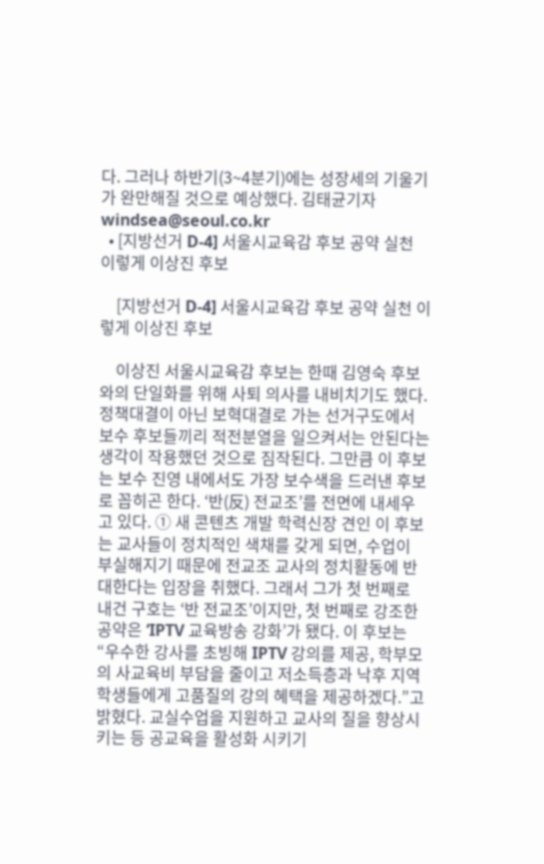다. 그러나 하반기(3~4분기)에는 성장세의 기울기가 완만해질 것으로 예상했다. 김태균기자 windsea@seoul.co.kr
  • [지방선거 D-4] 서울시교육감 후보 공약 실천 이렇게 이상진 후보

    [지방선거 D-4] 서울시교육감 후보 공약 실천 이렇게 이상진 후보

    이상진 서울시교육감 후보는 한때 김영숙 후보와의 단일화를 위해 사퇴 의사를 내비치기도 했다. 정책대결이 아닌 보혁대결로 가는 선거구도에서 보수 후보들끼리 적전분열을 일으켜서는 안된다는 생각이 작용했던 것으로 짐작된다. 그만큼 이 후보는 보수 진영 내에서도 가장 보수색을 드러낸 후보로 꼽히곤 한다. ‘반(反) 전교조’를 전면에 내세우고 있다. ① 새 콘텐츠 개발 학력신장 견인 이 후보는 교사들이 정치적인 색채를 갖게 되면, 수업이 부실해지기 때문에 전교조 교사의 정치활동에 반대한다는 입장을 취했다. 그래서 그가 첫 번째로 내건 구호는 ‘반 전교조’이지만, 첫 번째로 강조한 공약은 ‘IPTV 교육방송 강화’가 됐다. 이 후보는 “우수한 강사를 초빙해 IPTV 강의를 제공, 학부모의 사교육비 부담을 줄이고 저소득층과 낙후 지역 학생들에게 고품질의 강의 혜택을 제공하겠다.”고 밝혔다. 교실수업을 지원하고 교사의 질을 향상시키는 등 공교육을 활성화 시키기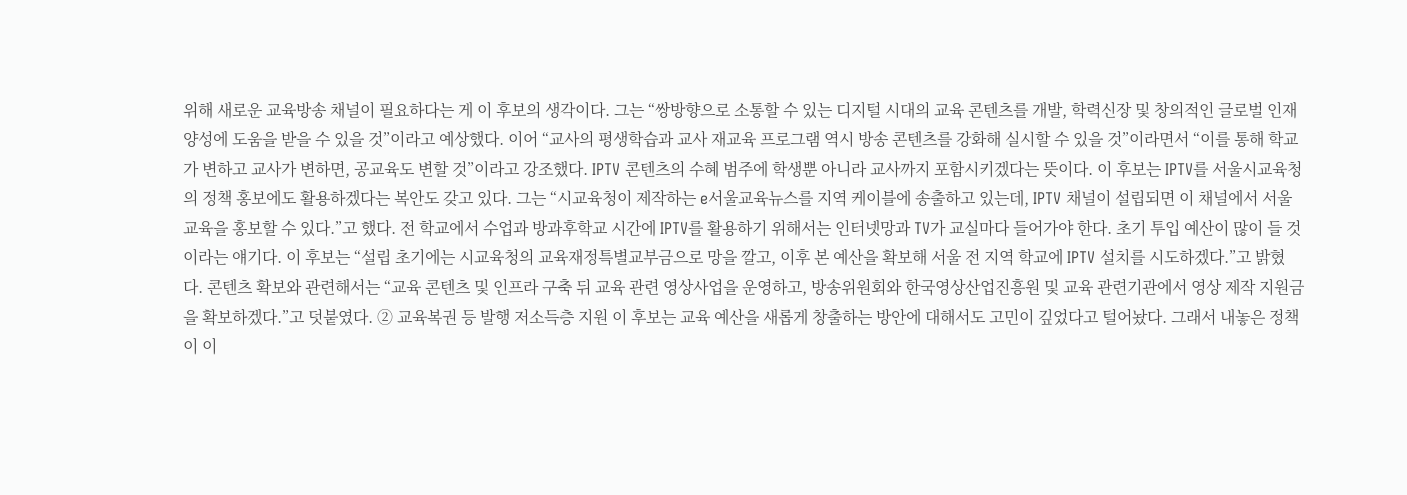위해 새로운 교육방송 채널이 필요하다는 게 이 후보의 생각이다. 그는 “쌍방향으로 소통할 수 있는 디지털 시대의 교육 콘텐츠를 개발, 학력신장 및 창의적인 글로벌 인재양성에 도움을 받을 수 있을 것”이라고 예상했다. 이어 “교사의 평생학습과 교사 재교육 프로그램 역시 방송 콘텐츠를 강화해 실시할 수 있을 것”이라면서 “이를 통해 학교가 변하고 교사가 변하면, 공교육도 변할 것”이라고 강조했다. IPTV 콘텐츠의 수혜 범주에 학생뿐 아니라 교사까지 포함시키겠다는 뜻이다. 이 후보는 IPTV를 서울시교육청의 정책 홍보에도 활용하겠다는 복안도 갖고 있다. 그는 “시교육청이 제작하는 e서울교육뉴스를 지역 케이블에 송출하고 있는데, IPTV 채널이 설립되면 이 채널에서 서울교육을 홍보할 수 있다.”고 했다. 전 학교에서 수업과 방과후학교 시간에 IPTV를 활용하기 위해서는 인터넷망과 TV가 교실마다 들어가야 한다. 초기 투입 예산이 많이 들 것이라는 얘기다. 이 후보는 “설립 초기에는 시교육청의 교육재정특별교부금으로 망을 깔고, 이후 본 예산을 확보해 서울 전 지역 학교에 IPTV 설치를 시도하겠다.”고 밝혔다. 콘텐츠 확보와 관련해서는 “교육 콘텐츠 및 인프라 구축 뒤 교육 관련 영상사업을 운영하고, 방송위원회와 한국영상산업진흥원 및 교육 관련기관에서 영상 제작 지원금을 확보하겠다.”고 덧붙였다. ② 교육복권 등 발행 저소득층 지원 이 후보는 교육 예산을 새롭게 창출하는 방안에 대해서도 고민이 깊었다고 털어놨다. 그래서 내놓은 정책이 이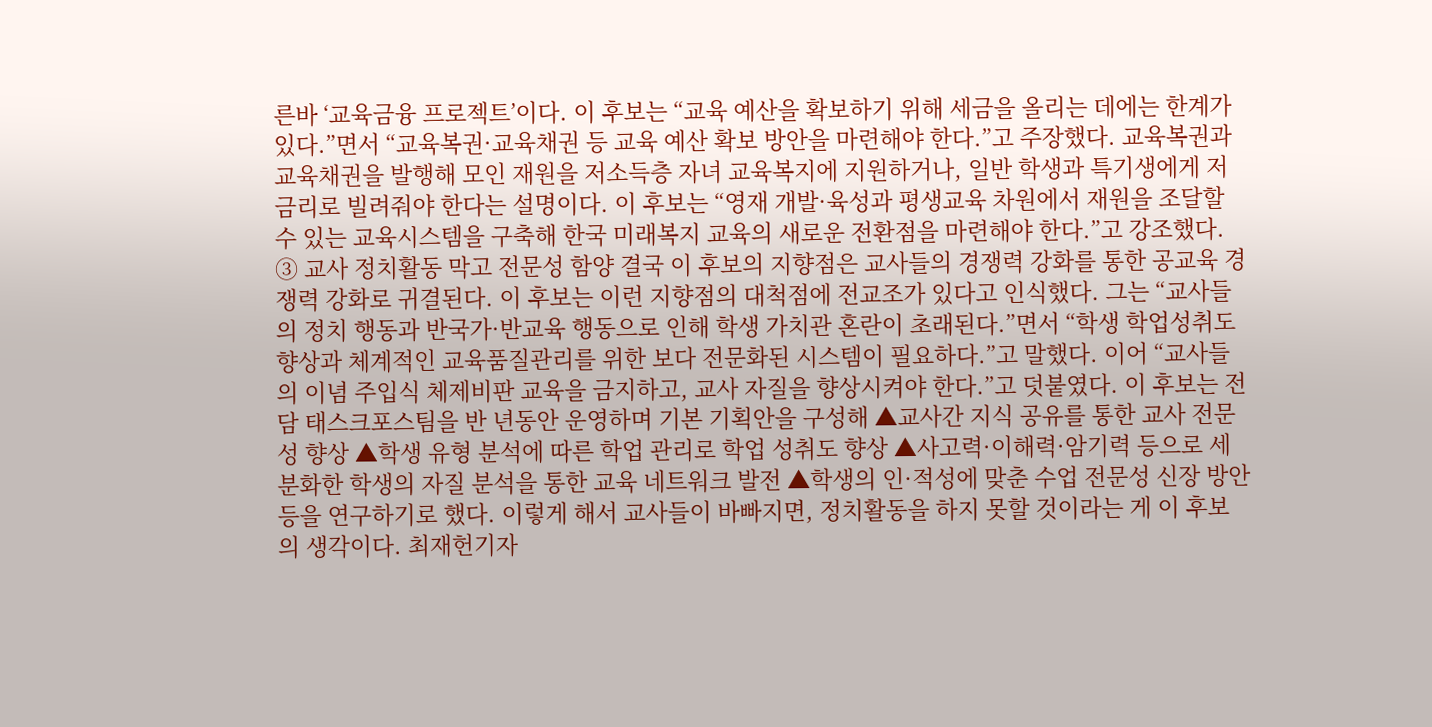른바 ‘교육금융 프로젝트’이다. 이 후보는 “교육 예산을 확보하기 위해 세금을 올리는 데에는 한계가 있다.”면서 “교육복권·교육채권 등 교육 예산 확보 방안을 마련해야 한다.”고 주장했다. 교육복권과 교육채권을 발행해 모인 재원을 저소득층 자녀 교육복지에 지원하거나, 일반 학생과 특기생에게 저금리로 빌려줘야 한다는 설명이다. 이 후보는 “영재 개발·육성과 평생교육 차원에서 재원을 조달할 수 있는 교육시스템을 구축해 한국 미래복지 교육의 새로운 전환점을 마련해야 한다.”고 강조했다. ③ 교사 정치활동 막고 전문성 함양 결국 이 후보의 지향점은 교사들의 경쟁력 강화를 통한 공교육 경쟁력 강화로 귀결된다. 이 후보는 이런 지향점의 대척점에 전교조가 있다고 인식했다. 그는 “교사들의 정치 행동과 반국가·반교육 행동으로 인해 학생 가치관 혼란이 초래된다.”면서 “학생 학업성취도 향상과 체계적인 교육품질관리를 위한 보다 전문화된 시스템이 필요하다.”고 말했다. 이어 “교사들의 이념 주입식 체제비판 교육을 금지하고, 교사 자질을 향상시켜야 한다.”고 덧붙였다. 이 후보는 전담 태스크포스팀을 반 년동안 운영하며 기본 기획안을 구성해 ▲교사간 지식 공유를 통한 교사 전문성 향상 ▲학생 유형 분석에 따른 학업 관리로 학업 성취도 향상 ▲사고력·이해력·암기력 등으로 세분화한 학생의 자질 분석을 통한 교육 네트워크 발전 ▲학생의 인·적성에 맞춘 수업 전문성 신장 방안 등을 연구하기로 했다. 이렇게 해서 교사들이 바빠지면, 정치활동을 하지 못할 것이라는 게 이 후보의 생각이다. 최재헌기자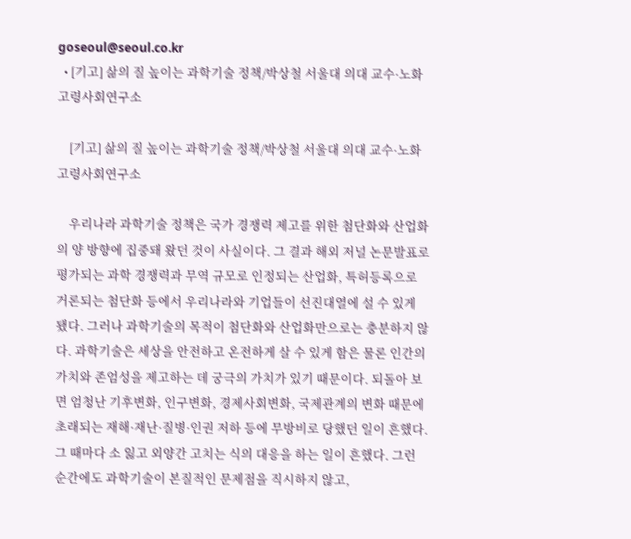goseoul@seoul.co.kr
  • [기고] 삶의 질 높이는 과학기술 정책/박상철 서울대 의대 교수·노화고령사회연구소

    [기고] 삶의 질 높이는 과학기술 정책/박상철 서울대 의대 교수·노화고령사회연구소

    우리나라 과학기술 정책은 국가 경쟁력 제고를 위한 첨단화와 산업화의 양 방향에 집중돼 왔던 것이 사실이다. 그 결과 해외 저널 논문발표로 평가되는 과학 경쟁력과 무역 규모로 인정되는 산업화, 특허등록으로 거론되는 첨단화 등에서 우리나라와 기업들이 선진대열에 설 수 있게 됐다. 그러나 과학기술의 목적이 첨단화와 산업화만으로는 충분하지 않다. 과학기술은 세상을 안전하고 온전하게 살 수 있게 함은 물론 인간의 가치와 존엄성을 제고하는 데 궁극의 가치가 있기 때문이다. 되돌아 보면 엄청난 기후변화, 인구변화, 경제사회변화, 국제관계의 변화 때문에 초래되는 재해·재난·질병·인권 저하 등에 무방비로 당했던 일이 흔했다. 그 때마다 소 잃고 외양간 고치는 식의 대응을 하는 일이 흔했다. 그런 순간에도 과학기술이 본질적인 문제점을 직시하지 않고,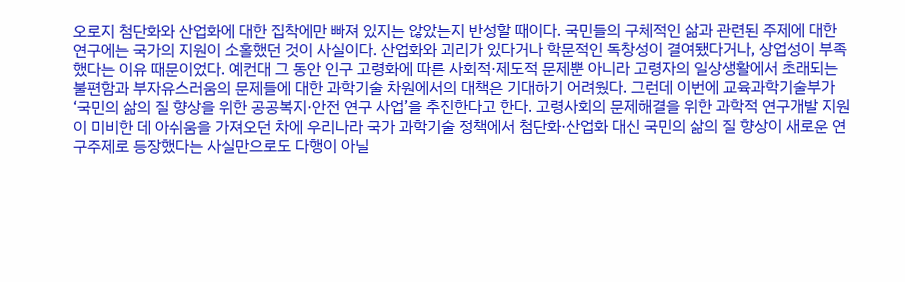오로지 첨단화와 산업화에 대한 집착에만 빠져 있지는 않았는지 반성할 때이다. 국민들의 구체적인 삶과 관련된 주제에 대한 연구에는 국가의 지원이 소홀했던 것이 사실이다. 산업화와 괴리가 있다거나 학문적인 독창성이 결여됐다거나, 상업성이 부족했다는 이유 때문이었다. 예컨대 그 동안 인구 고령화에 따른 사회적·제도적 문제뿐 아니라 고령자의 일상생활에서 초래되는 불편함과 부자유스러움의 문제들에 대한 과학기술 차원에서의 대책은 기대하기 어려웠다. 그런데 이번에 교육과학기술부가 ‘국민의 삶의 질 향상을 위한 공공복지·안전 연구 사업’을 추진한다고 한다. 고령사회의 문제해결을 위한 과학적 연구개발 지원이 미비한 데 아쉬움을 가져오던 차에 우리나라 국가 과학기술 정책에서 첨단화·산업화 대신 국민의 삶의 질 향상이 새로운 연구주제로 등장했다는 사실만으로도 다행이 아닐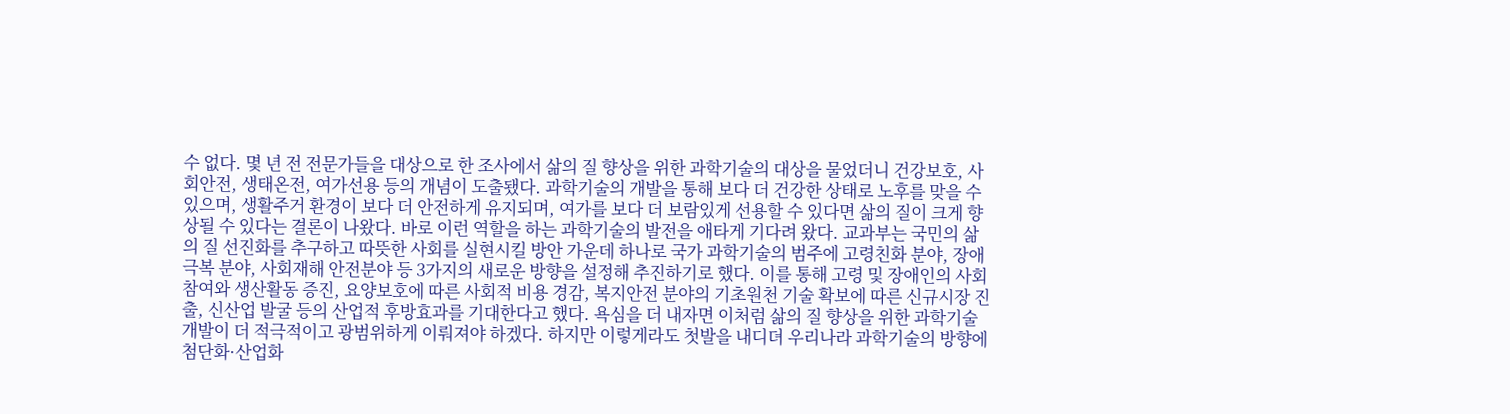수 없다. 몇 년 전 전문가들을 대상으로 한 조사에서 삶의 질 향상을 위한 과학기술의 대상을 물었더니 건강보호, 사회안전, 생태온전, 여가선용 등의 개념이 도출됐다. 과학기술의 개발을 통해 보다 더 건강한 상태로 노후를 맞을 수 있으며, 생활주거 환경이 보다 더 안전하게 유지되며, 여가를 보다 더 보람있게 선용할 수 있다면 삶의 질이 크게 향상될 수 있다는 결론이 나왔다. 바로 이런 역할을 하는 과학기술의 발전을 애타게 기다려 왔다. 교과부는 국민의 삶의 질 선진화를 추구하고 따뜻한 사회를 실현시킬 방안 가운데 하나로 국가 과학기술의 범주에 고령친화 분야, 장애극복 분야, 사회재해 안전분야 등 3가지의 새로운 방향을 설정해 추진하기로 했다. 이를 통해 고령 및 장애인의 사회참여와 생산활동 증진, 요양보호에 따른 사회적 비용 경감, 복지안전 분야의 기초원천 기술 확보에 따른 신규시장 진출, 신산업 발굴 등의 산업적 후방효과를 기대한다고 했다. 욕심을 더 내자면 이처럼 삶의 질 향상을 위한 과학기술 개발이 더 적극적이고 광범위하게 이뤄져야 하겠다. 하지만 이렇게라도 첫발을 내디뎌 우리나라 과학기술의 방향에 첨단화·산업화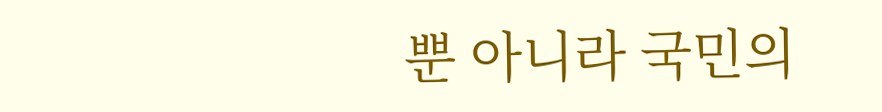뿐 아니라 국민의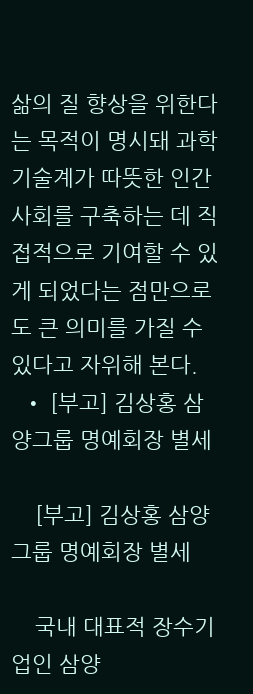삶의 질 향상을 위한다는 목적이 명시돼 과학기술계가 따뜻한 인간사회를 구축하는 데 직접적으로 기여할 수 있게 되었다는 점만으로도 큰 의미를 가질 수 있다고 자위해 본다.
  • [부고] 김상홍 삼양그룹 명예회장 별세

    [부고] 김상홍 삼양그룹 명예회장 별세

    국내 대표적 장수기업인 삼양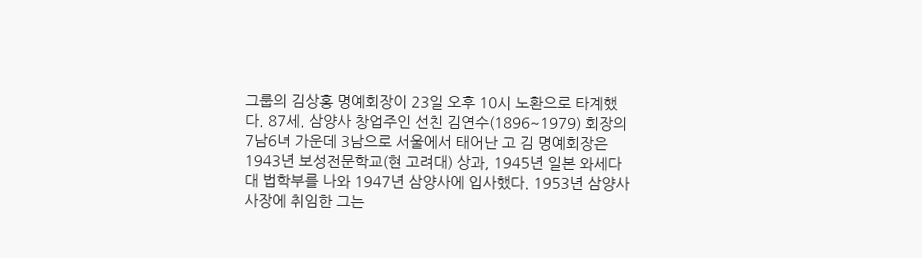그룹의 김상홍 명예회장이 23일 오후 10시 노환으로 타계했다. 87세. 삼양사 창업주인 선친 김연수(1896~1979) 회장의 7남6녀 가운데 3남으로 서울에서 태어난 고 김 명예회장은 1943년 보성전문학교(현 고려대) 상과, 1945년 일본 와세다대 법학부를 나와 1947년 삼양사에 입사했다. 1953년 삼양사 사장에 취임한 그는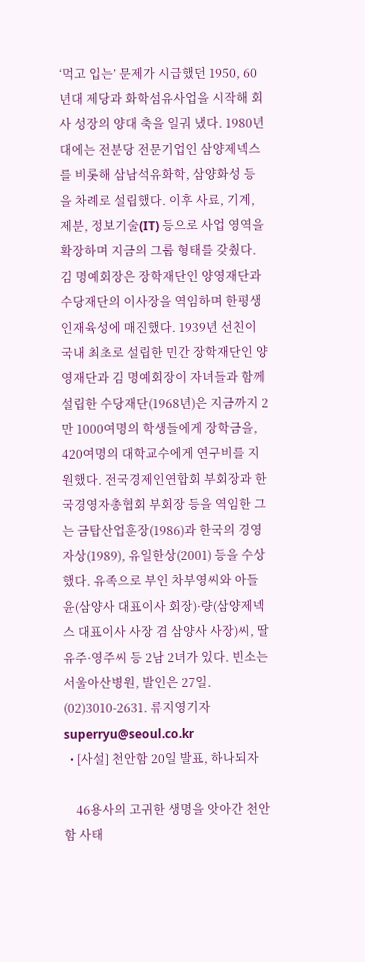‘먹고 입는’ 문제가 시급했던 1950, 60년대 제당과 화학섬유사업을 시작해 회사 성장의 양대 축을 일궈 냈다. 1980년대에는 전분당 전문기업인 삼양제넥스를 비롯해 삼남석유화학, 삼양화성 등을 차례로 설립했다. 이후 사료, 기계, 제분, 정보기술(IT) 등으로 사업 영역을 확장하며 지금의 그룹 형태를 갖췄다. 김 명예회장은 장학재단인 양영재단과 수당재단의 이사장을 역임하며 한평생 인재육성에 매진했다. 1939년 선친이 국내 최초로 설립한 민간 장학재단인 양영재단과 김 명예회장이 자녀들과 함께 설립한 수당재단(1968년)은 지금까지 2만 1000여명의 학생들에게 장학금을, 420여명의 대학교수에게 연구비를 지원했다. 전국경제인연합회 부회장과 한국경영자총협회 부회장 등을 역임한 그는 금탑산업훈장(1986)과 한국의 경영자상(1989), 유일한상(2001) 등을 수상했다. 유족으로 부인 차부영씨와 아들 윤(삼양사 대표이사 회장)·량(삼양제넥스 대표이사 사장 겸 삼양사 사장)씨, 딸 유주·영주씨 등 2남 2녀가 있다. 빈소는 서울아산병원, 발인은 27일. (02)3010-2631. 류지영기자 superryu@seoul.co.kr
  • [사설] 천안함 20일 발표, 하나되자

    46용사의 고귀한 생명을 앗아간 천안함 사태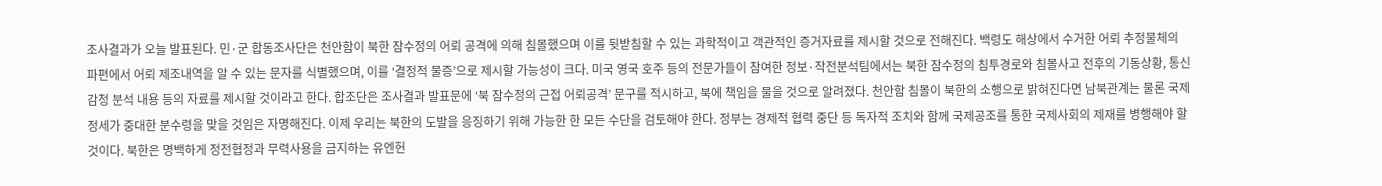조사결과가 오늘 발표된다. 민·군 합동조사단은 천안함이 북한 잠수정의 어뢰 공격에 의해 침몰했으며 이를 뒷받침할 수 있는 과학적이고 객관적인 증거자료를 제시할 것으로 전해진다. 백령도 해상에서 수거한 어뢰 추정물체의 파편에서 어뢰 제조내역을 알 수 있는 문자를 식별했으며, 이를 ‘결정적 물증’으로 제시할 가능성이 크다. 미국 영국 호주 등의 전문가들이 참여한 정보·작전분석팀에서는 북한 잠수정의 침투경로와 침몰사고 전후의 기동상황, 통신감청 분석 내용 등의 자료를 제시할 것이라고 한다. 합조단은 조사결과 발표문에 ‘북 잠수정의 근접 어뢰공격’ 문구를 적시하고, 북에 책임을 물을 것으로 알려졌다. 천안함 침몰이 북한의 소행으로 밝혀진다면 남북관계는 물론 국제정세가 중대한 분수령을 맞을 것임은 자명해진다. 이제 우리는 북한의 도발을 응징하기 위해 가능한 한 모든 수단을 검토해야 한다. 정부는 경제적 협력 중단 등 독자적 조치와 함께 국제공조를 통한 국제사회의 제재를 병행해야 할 것이다. 북한은 명백하게 정전협정과 무력사용을 금지하는 유엔헌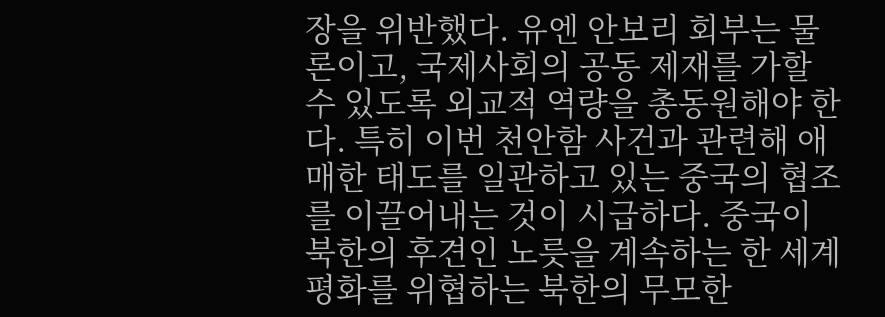장을 위반했다. 유엔 안보리 회부는 물론이고, 국제사회의 공동 제재를 가할 수 있도록 외교적 역량을 총동원해야 한다. 특히 이번 천안함 사건과 관련해 애매한 태도를 일관하고 있는 중국의 협조를 이끌어내는 것이 시급하다. 중국이 북한의 후견인 노릇을 계속하는 한 세계 평화를 위협하는 북한의 무모한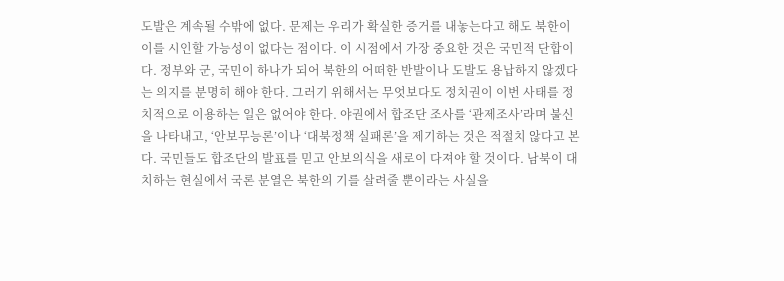도발은 계속될 수밖에 없다. 문제는 우리가 확실한 증거를 내놓는다고 해도 북한이 이를 시인할 가능성이 없다는 점이다. 이 시점에서 가장 중요한 것은 국민적 단합이다. 정부와 군, 국민이 하나가 되어 북한의 어떠한 반발이나 도발도 용납하지 않겠다는 의지를 분명히 해야 한다. 그러기 위해서는 무엇보다도 정치권이 이번 사태를 정치적으로 이용하는 일은 없어야 한다. 야권에서 합조단 조사를 ‘관제조사’라며 불신을 나타내고, ‘안보무능론’이나 ‘대북정책 실패론’을 제기하는 것은 적절치 않다고 본다. 국민들도 합조단의 발표를 믿고 안보의식을 새로이 다져야 할 것이다. 남북이 대치하는 현실에서 국론 분열은 북한의 기를 살려줄 뿐이라는 사실을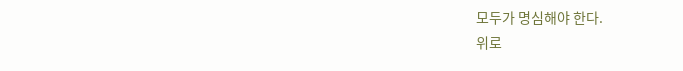모두가 명심해야 한다.
위로